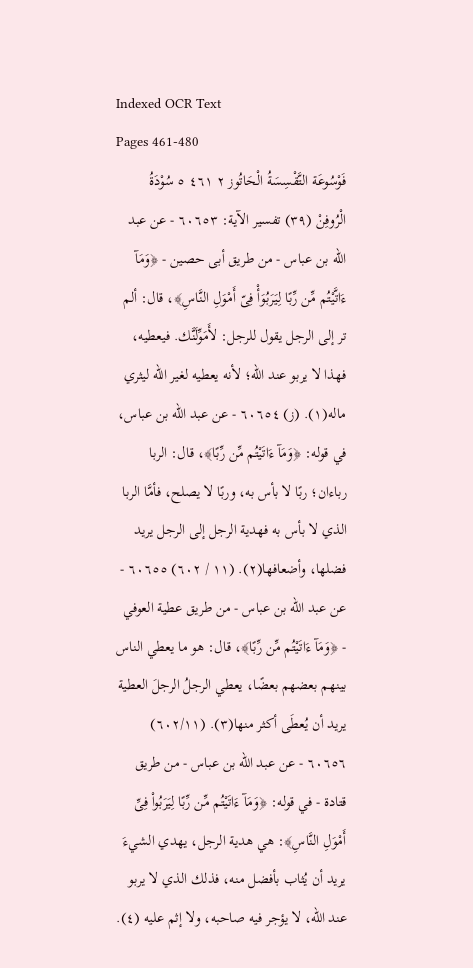Indexed OCR Text
Pages 461-480
فَوْسُوعَة التَّقْسِسَةُ الْحَاتُوز ٢ ٤٦١ ٥ سُوْدَةُ الْرُوفِنْ (٣٩) تفسير الآية: ٦٠٦٥٣ - عن عبد الله بن عباس - من طريق أبى حصين - ﴿وَمَآ ءَاتَّيْتُم مِّن رِّبًا لِيَرَبُوَأْ فِىّ أَمْوَلِ النَّاسِ﴾، قال: ألم تر إلى الرجل يقول للرجل: لأَمَوِّلَنَّك. فيعطيه، فهذا لا يربو عند الله؛ لأنه يعطيه لغير الله ليثري ماله(١). (ز) ٦٠٦٥٤ - عن عبد الله بن عباس، في قوله: ﴿وَمَآ ءَاتَيْتُم مِّن رِّبًا﴾، قال: الربا رباءان؛ ربًا لا بأس به، وربًا لا يصلح، فأمَّا الربا الذي لا بأس به فهدية الرجل إلى الرجل يريد فضلها، وأضعافها(٢). (١١ / ٦٠٢) ٦٠٦٥٥ - عن عبد الله بن عباس - من طريق عطية العوفي - ﴿وَمَآ ءَاتَيْتُم مِّن رِّبًا﴾، قال: هو ما يعطي الناس بينهم بعضهم بعضًا، يعطي الرجلُ الرجلَ العطية يريد أن يُعطَى أكثر منها(٣). (٦٠٢/١١) ٦٠٦٥٦ - عن عبد الله بن عباس - من طريق قتادة - في قوله: ﴿وَمَآ ءَاتَيْتُم مِّن رِّبًا لِيَرَبُواْ فِىِّ أَمْوَلِ النَّاسِ﴾: هي هدية الرجل، يهدي الشيءَ يريد أن يُثاب بأفضل منه، فذلك الذي لا يربو عند الله، لا يؤجر فيه صاحبه، ولا إثم عليه (٤).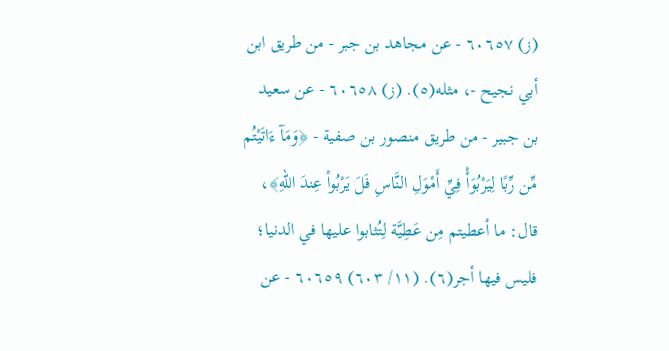(ز) ٦٠٦٥٧ - عن مجاهد بن جبر - من طريق ابن أبي نجيح -، مثله(٥). (ز) ٦٠٦٥٨ - عن سعيد بن جبير - من طريق منصور بن صفية - ﴿وَمَآ ءَاتَيْتُم مِّن رِّبًا لِيَرْبُوَأْ فِيِّ أَمْوَلِ النَّاسِ فَلَ يَرْبُواْ عِندَ اللّهِ﴾، قال: ما أعطيتم مِن عَطِيَّة لِتُثابوا عليها في الدنيا؛ فليس فيها أجر(٦). (١١/ ٦٠٣) ٦٠٦٥٩ - عن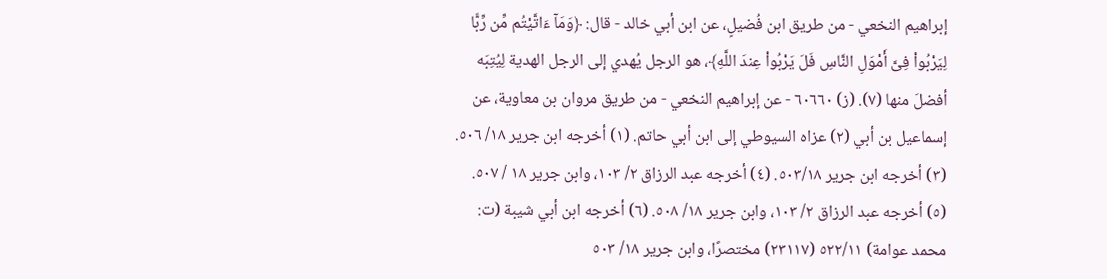إبراهيم النخعي - من طريق ابن فُضيلٍ، عن ابن أبي خالد - قال: ﴿وَمَآ ءَاتَّيْتُم مِّن رِّبًّا لِيَرْبُواْ فِىَّ أَمْوَلِ النَّاسِ فَلَ يَرْبُواْ عِندَ اللَّهِ﴾، هو الرجل يُهدي إلى الرجل الهدية لِيُتِبَه أفضلَ منها (٧). (ز) ٦٠٦٦٠ - عن إبراهيم النخعي - من طريق مروان بن معاوية، عن إسماعيل بن أبي (٢) عزاه السيوطي إلى ابن أبي حاتم. (١) أخرجه ابن جرير ١٨/ ٥٠٦. (٣) أخرجه ابن جرير ٥٠٣/١٨. (٤) أخرجه عبد الرزاق ٢/ ١٠٣، وابن جرير ١٨ / ٥٠٧. (٥) أخرجه عبد الرزاق ٢/ ١٠٣، وابن جرير ١٨/ ٥٠٨. (٦) أخرجه ابن أبي شيبة (ت: محمد عوامة) ٥٢٢/١١ (٢٣١١٧) مختصرًا، وابن جرير ١٨/ ٥٠٣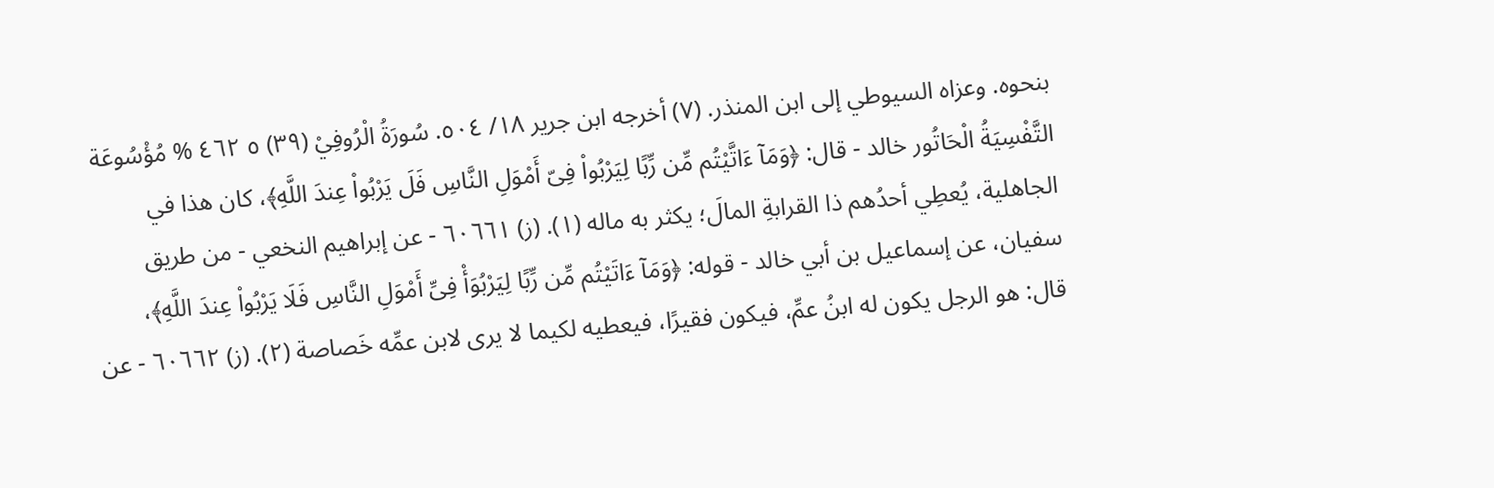بنحوه. وعزاه السيوطي إلى ابن المنذر. (٧) أخرجه ابن جرير ١٨/ ٥٠٤. سُورَةُ الْرُوفِيْ (٣٩) ٥ ٤٦٢ % مُؤْسُوعَة التَّفْسِيَةُ الْحَاتُور خالد - قال: ﴿وَمَآ ءَاتَّيْتُم مِّن رِّبًا لِيَرْبُواْ فِىّ أَمْوَلِ النَّاسِ فَلَ يَرْبُواْ عِندَ اللَّهِ﴾، كان هذا في الجاهلية، يُعطِي أحدُهم ذا القرابةِ المالَ؛ يكثر به ماله (١). (ز) ٦٠٦٦١ - عن إبراهيم النخعي - من طريق سفيان، عن إسماعيل بن أبي خالد - قوله: ﴿وَمَآ ءَاتَيْتُم مِّن رِّبًا لِيَرْبُوَأْ فِىِّ أَمْوَلِ النَّاسِ فَلَا يَرْبُواْ عِندَ اللَّهِ﴾، قال: هو الرجل يكون له ابنُ عمِّ، فيكون فقيرًا، فيعطيه لكيما لا يرى لابن عمِّه خَصاصة (٢). (ز) ٦٠٦٦٢ - عن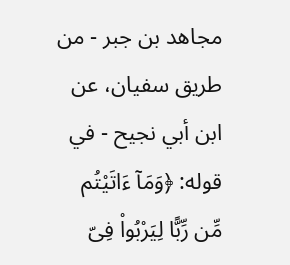مجاهد بن جبر - من طريق سفيان، عن ابن أبي نجيح - في قوله: ﴿وَمَآ ءَاتَيْتُم مِّن رِّبًّا لِيَرْبُواْ فِىّ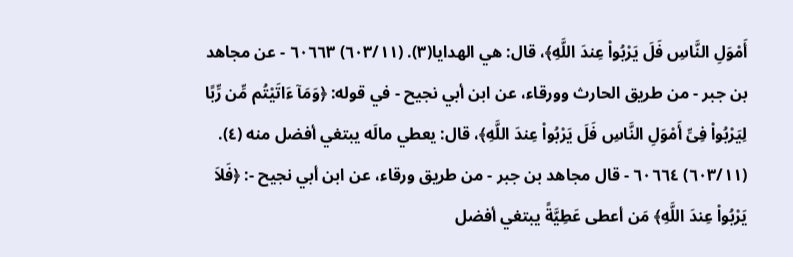أَمْوَلِ النَّاسِ فَلَ يَرْبُواْ عِندَ اللَّهِ﴾، قال: هي الهدايا(٣). (٦٠٣/١١) ٦٠٦٦٣ - عن مجاهد بن جبر - من طريق الحارث وورقاء، عن ابن أبي نجيح - في قوله: ﴿وَمَآ ءَاتَيْتُم مِّن رِّبًا لِيَرْبُواْ فِىِّ أَمْوَلِ النَّاسِ فَلَ يَرْبُواْ عِندَ اللَّهِ﴾، قال: يعطي مالَه يبتغي أفضل منه (٤). (٦٠٣/١١) ٦٠٦٦٤ - قال مجاهد بن جبر - من طريق ورقاء، عن ابن أبي نجيح -: ﴿فَلاَ يَرْبُواْ عِندَ اللَّهِ﴾ مَن أعطى عَطِيَّةً يبتغي أفضل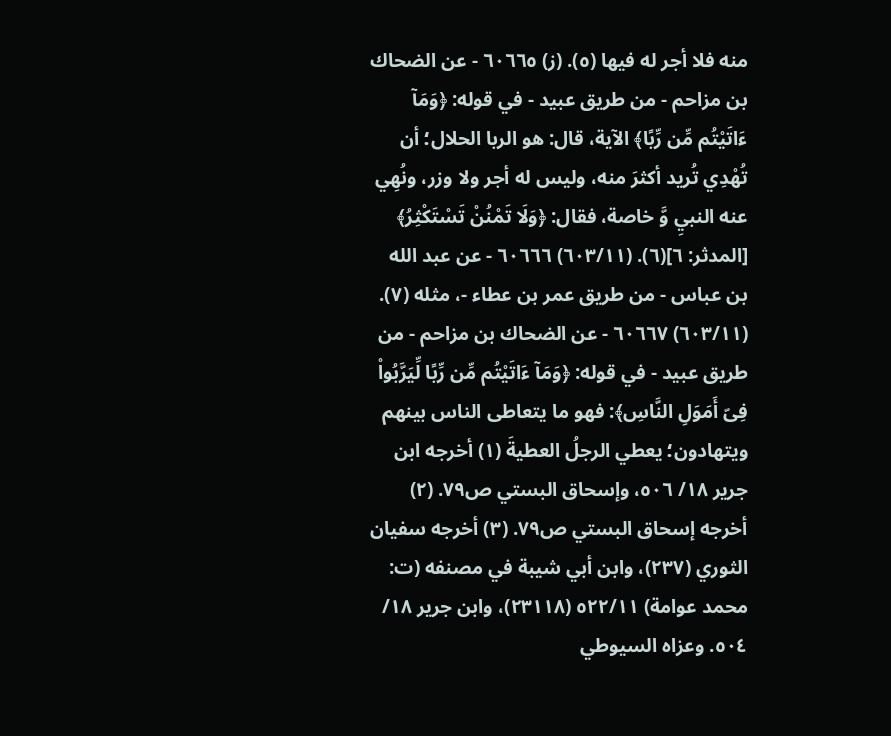منه فلا أجر له فيها (٥). (ز) ٦٠٦٦٥ - عن الضحاك بن مزاحم - من طريق عبيد - في قوله: ﴿وَمَآ ءَاتَيْتُم مِّن رِّبًا﴾ الآية، قال: هو الربا الحلال؛ أن تُهْدِي تُريد أكثرَ منه، وليس له أجر ولا وزر، ونُهِي عنه النبيِ وَّ خاصة، فقال: ﴿وَلَا تَمْنُنْ تَسْتَكْثِرُ﴾ [المدثر: ٦](٦). (٦٠٣/١١) ٦٠٦٦٦ - عن عبد الله بن عباس - من طريق عمر بن عطاء -، مثله (٧). (٦٠٣/١١) ٦٠٦٦٧ - عن الضحاك بن مزاحم - من طريق عبيد - في قوله: ﴿وَمَآ ءَاتَيْتُم مِّن رِّبًا لِّيَرَّبُواْ فِىّ أَمَوَلِ النَّاسِ﴾: فهو ما يتعاطى الناس بينهم ويتهادون؛ يعطي الرجلُ العطيةَ (١) أخرجه ابن جرير ١٨/ ٥٠٦، وإسحاق البستي ص٧٩. (٢) أخرجه إسحاق البستي ص٧٩. (٣) أخرجه سفيان الثوري (٢٣٧)، وابن أبي شيبة في مصنفه (ت: محمد عوامة) ٥٢٢/١١ (٢٣١١٨)، وابن جرير ١٨/ ٥٠٤. وعزاه السيوطي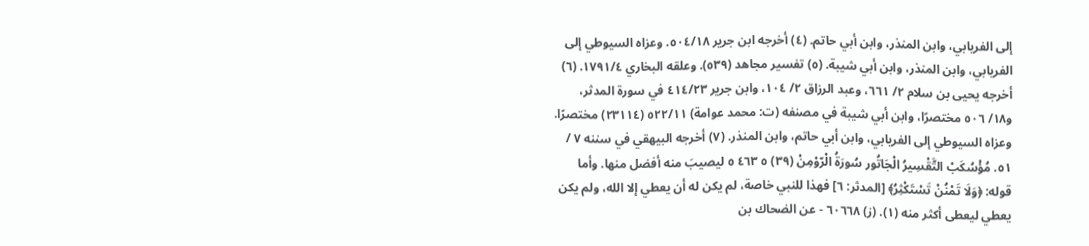إلى الفريابي، وابن المنذر، وابن أبي حاتم. (٤) أخرجه ابن جرير ٥٠٤/١٨. وعزاه السيوطي إلى الفريابي، وابن المنذر، وابن أبي شيبة. (٥) تفسير مجاهد (٥٣٩). وعلقه البخاري ١٧٩١/٤. (٦) أخرجه يحيى بن سلام ٢/ ٦٦١، وعبد الرزاق ٢/ ١٠٤، وابن جرير ٤١٤/٢٣ في سورة المدثر، و١٨/ ٥٠٦ مختصرًا، وابن أبي شيبة في مصنفه (ت: محمد عوامة) ٥٢٢/١١ (٢٣١١٤) مختصرًا. وعزاه السيوطي إلى الفريابي، وابن أبي حاتم، وابن المنذر. (٧) أخرجه البيهقي في سننه ٧ / ٥١. مُؤْسُكَبْ التَّقْسِيرُ الْجَاتُور سُورَةُ الْرّوْمِنْ (٣٩) ٥ ٤٦٣ ٥ ليصيبَ منه أفضل منها. وأما قوله: ﴿وَلَا تَمْنُنْ تَسْتَكْثِرُ﴾ [المدثر: ٦] فهذا للنبي خاصة، لم يكن له أن يعطي إلا الله، ولم يكن يعطي ليعطى أكثر منه (١). (ز) ٦٠٦٦٨ - عن الضحاك بن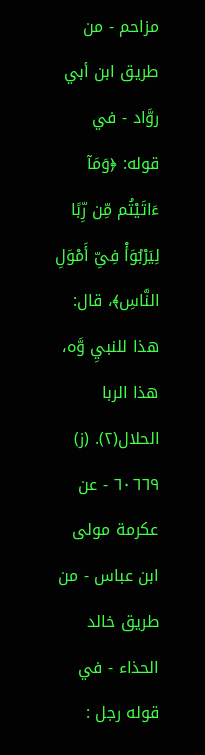مزاحم - من طريق ابن أبي روَّاد - في قوله: ﴿وَمَآ ءَاتَيْتُم مِّن رِّبًا لِيَرْبُوَأْ فِىِّ أَمْوَلِ النَّاسِ﴾، قال: هذا للنبيِ وَّه، هذا الربا الحلال(٢). (ز) ٦٠٦٦٩ - عن عكرمة مولى ابن عباس - من طريق خالد الحذاء - في قوله رجل :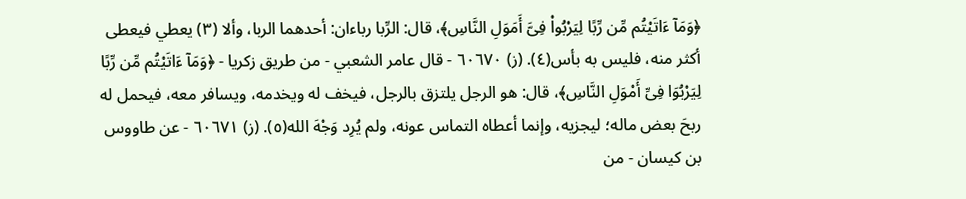﴿وَمَآ ءَاتَيْتُم مِّن رِّبًا لِيَرْبُواْ فِىَّ أَمَوَلِ النَّاسِ﴾، قال: الرِّبا رباءان: أحدهما الربا، وألا (٣) يعطي فيعطى أكثر منه، فليس به بأس(٤). (ز) ٦٠٦٧٠ - قال عامر الشعبي - من طريق زكريا - ﴿وَمَآ ءَاتَيْتُم مِّن رِّبًا لِيَرْبُوَا فِىِّ أَمْوَلِ النَّاسِ﴾، قال: هو الرجل يلتزق بالرجل، فيخف له ويخدمه، ويسافر معه، فيحمل له ربحَ بعض ماله؛ ليجزيه، وإنما أعطاه التماس عونه، ولم يُرِد وَجْهَ الله(٥). (ز) ٦٠٦٧١ - عن طاووس بن كيسان - من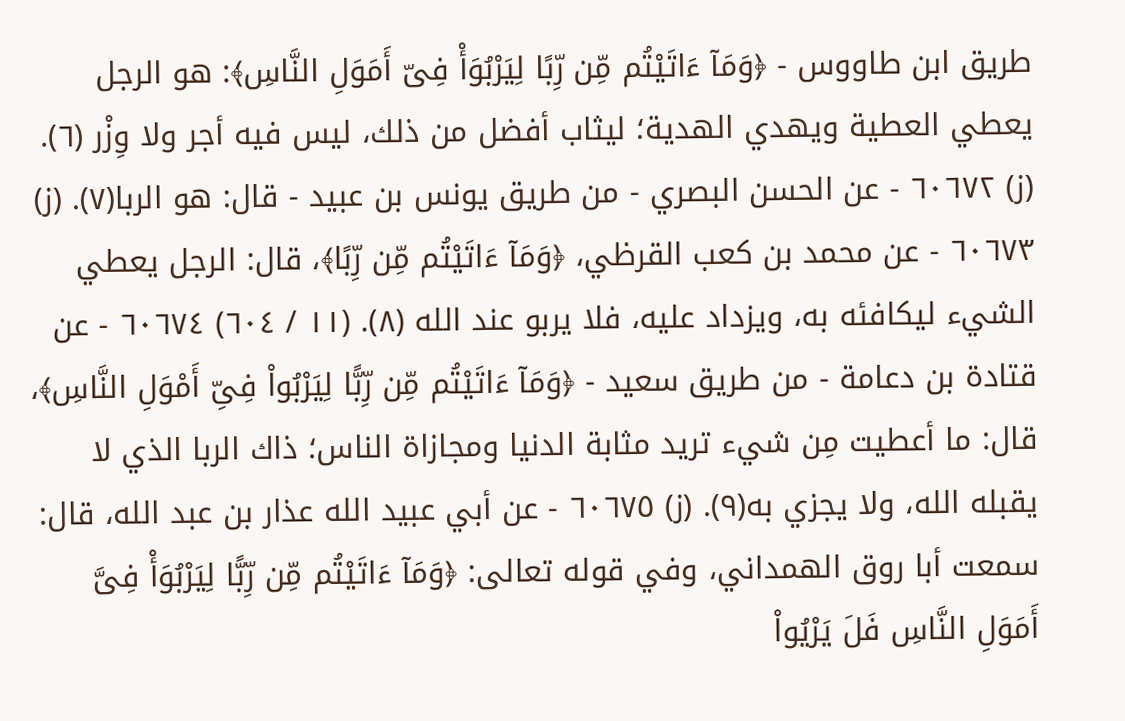طريق ابن طاووس - ﴿وَمَآ ءَاتَيْتُم مِّن رِّبًا لِيَرْبُوَأْ فِىّ أَمَوَلِ النَّاسِ﴾: هو الرجل يعطي العطية ويهدي الهدية؛ ليثاب أفضل من ذلك، ليس فيه أجر ولا وِزْر (٦). (ز) ٦٠٦٧٢ - عن الحسن البصري - من طريق يونس بن عبيد - قال: هو الربا(٧). (ز) ٦٠٦٧٣ - عن محمد بن كعب القرظي، ﴿وَمَآ ءَاتَيْتُم مِّن رِّبًا﴾، قال: الرجل يعطي الشيء ليكافئه به، ويزداد عليه، فلا يربو عند الله (٨). (١١ / ٦٠٤) ٦٠٦٧٤ - عن قتادة بن دعامة - من طريق سعيد - ﴿وَمَآ ءَاتَيْتُم مِّن رِّبًّا لِيَرْبُواْ فِىِّ أَمْوَلِ النَّاسِ﴾، قال: ما أعطيت مِن شيء تريد مثابة الدنيا ومجازاة الناس؛ ذاك الربا الذي لا يقبله الله، ولا يجزي به(٩). (ز) ٦٠٦٧٥ - عن أبي عبيد الله عذار بن عبد الله، قال: سمعت أبا روق الهمداني، وفي قوله تعالى: ﴿وَمَآ ءَاتَيْتُم مِّن رِّبًّا لِيَرْبُوَأْ فِىَّ أَمَوَلِ النَّاسِ فَلَ يَرْيُواْ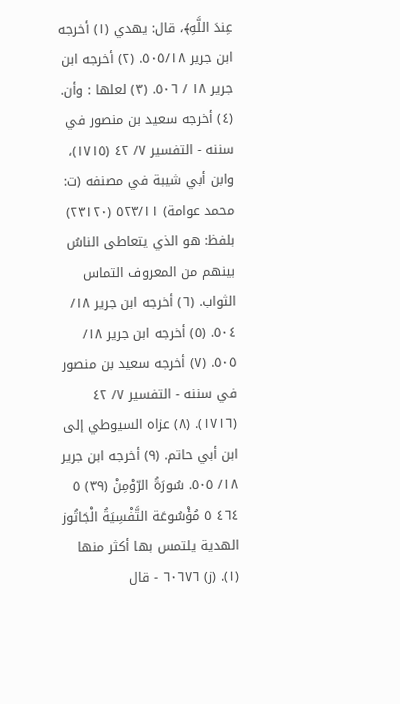عِندَ اللَّهِ﴾، قال: يهدي (١) أخرجه ابن جرير ٥٠٥/١٨. (٢) أخرجه ابن جرير ١٨ / ٥٠٦. (٣) لعلها : وأن. (٤) أخرجه سعيد بن منصور في سننه - التفسير ٧/ ٤٢ (١٧١٥)، وابن أبي شيبة في مصنفه (ت: محمد عوامة) ٥٢٣/١١ (٢٣١٢٠) بلفظ: هو الذي يتعاطى الناسُ بينهم من المعروف التماس الثواب. (٦) أخرجه ابن جرير ١٨/ ٥٠٤. (٥) أخرجه ابن جرير ١٨/ ٥٠٥. (٧) أخرجه سعيد بن منصور في سننه - التفسير ٧/ ٤٢ (١٧١٦). (٨) عزاه السيوطي إلى ابن أبي حاتم. (٩) أخرجه ابن جرير ١٨/ ٥٠٥. سُورَةُ الرّوْمِنْ (٣٩) ٥ ٤٦٤ ٥ مُؤْسُوعَة التَّفْسِيَةُ الْجَاتُوز الهدية يلتمس بها أكثر منها (١). (ز) ٦٠٦٧٦ - قال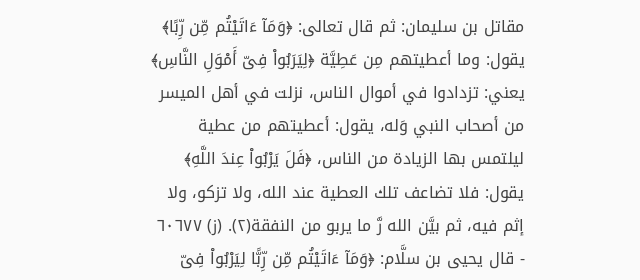مقاتل بن سليمان: ثم قال تعالى: ﴿وَمَآ ءَاتَيْتُم مِّن رِّبًا﴾ يقول: وما أعطيتهم مِن عَطِيَّة ﴿لِيَرَبُواْ فِىّ أَمْوَلِ النَّاسِ﴾ يعني: تزدادوا في أموال الناس، نزلت في أهل الميسر من أصحاب النبي وَله، يقول: أعطيتهم من عطية ليلتمس بها الزيادة من الناس، ﴿فَلَ يَرْبُواْ عِندَ اللَّهِ﴾ يقول: فلا تضاعف تلك العطية عند الله، ولا تزكو، ولا إثم فيه، ثم بيَّن الله رَّ ما يربو من النفقة(٢). (ز) ٦٠٦٧٧ - قال يحيى بن سلَّام: ﴿وَمَآ ءَاتَيْتُم مِّن رِّبًّا لِيَرْبُواْ فِىّ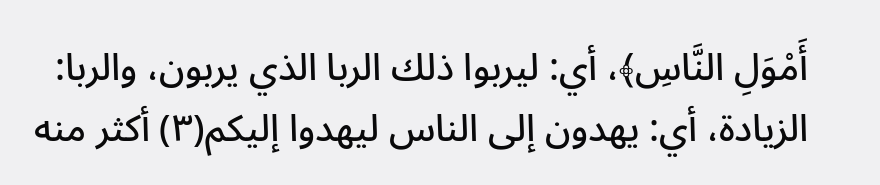أَمْوَلِ النَّاسِ﴾، أي: ليربوا ذلك الربا الذي يربون، والربا: الزيادة، أي: يهدون إلى الناس ليهدوا إليكم(٣) أكثر منه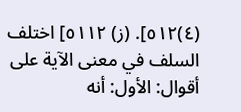(٤)٥١٢]. (ز) ٥١١٢] اختلف السلف في معنى الآية على أقوال: الأول: أنه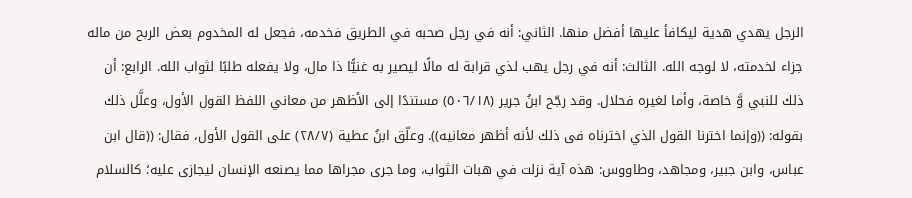الرجل يهدي هدية ليكافأ عليها أفضل منها. الثاني: أنه في رجل صحبه في الطريق فخدمه، فجعل له المخدوم بعض الربح من ماله جزاء لخدمته، لا لوجه الله. الثالث: أنه في رجل يهب لذي قرابة له مالًا ليصير به غنيًّا ذا مال، ولا يفعله طلبًا لثواب الله. الرابع: أن ذلك للنبي وَّ خاصة، وأما لغيره فحلال. وقد رجّح ابنُ جرير (٥٠٦/١٨) مستندًا إلى الأظهر من معاني اللفظ القول الأول، وعلَّل ذلك بقوله: ((وإنما اخترنا القول الذي اخترناه فى ذلك لأنه أظهر معانيه)). وعلّق ابنُ عطية (٢٨/٧) على القول الأول، فقال: ((قال ابن عباس، وابن جبير، ومجاهد، وطاووس: هذه آية نزلت في هبات الثواب، وما جرى مجراها مما يصنعه الإنسان ليجازى عليه؛ كالسلام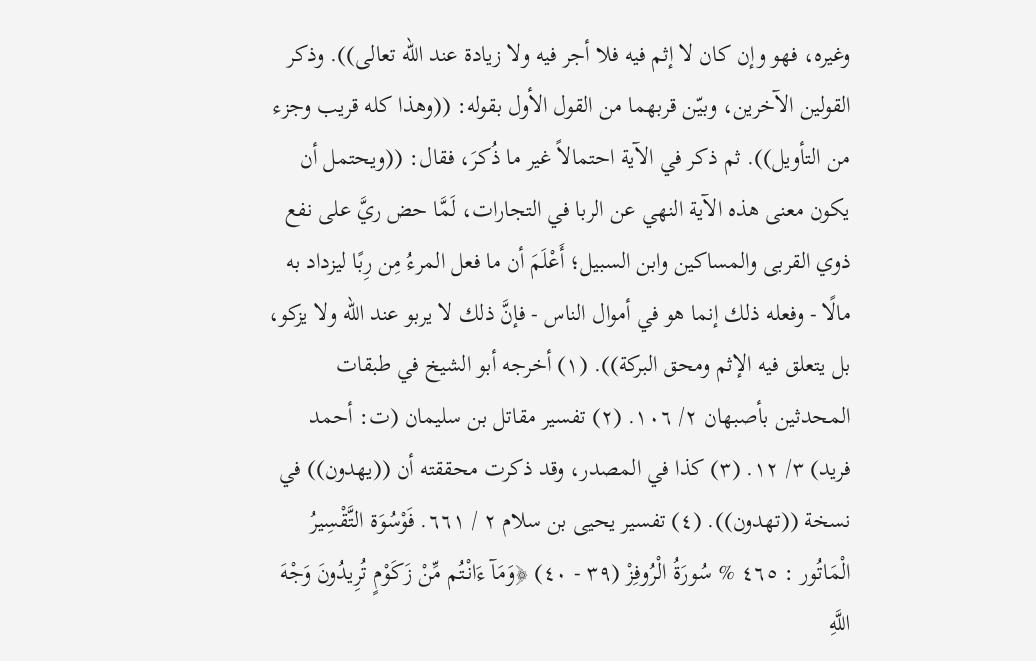وغيره، فهو وإن كان لا إثم فيه فلا أجر فيه ولا زيادة عند الله تعالى)). وذكر القولين الآخرين، وبيّن قربهما من القول الأول بقوله: ((وهذا كله قريب وجزء من التأويل)). ثم ذكر في الآية احتمالاً غير ما ذُكرَ، فقال: ((ويحتمل أن يكون معنى هذه الآية النهي عن الربا في التجارات، لَمَّا حض ريَّ على نفع ذوي القربى والمساكين وابن السبيل؛ أَعْلَمَ أن ما فعل المرءُ مِن رِبًا ليزداد به مالًا - وفعله ذلك إنما هو في أموال الناس - فإنَّ ذلك لا يربو عند الله ولا يزكو، بل يتعلق فيه الإثم ومحق البركة)). (١) أخرجه أبو الشيخ في طبقات المحدثين بأصبهان ٢/ ١٠٦. (٢) تفسير مقاتل بن سليمان (ت: أحمد فريد) ٣/ ١٢. (٣) كذا في المصدر، وقد ذكرت محققته أن ((يهدون)) في نسخة ((تهدون)). (٤) تفسير يحيى بن سلام ٢ / ٦٦١. فَوْسُوَة التَّقْسِيرُ الْمَاتُور : ٤٦٥ % سُورَةُ الْرُوفِزْ (٣٩ - ٤٠) ﴿وَمَآ ءَانْتُم مِّنْ زَكَوْمٍ تُرِيدُونَ وَجْهَ اللَّهِ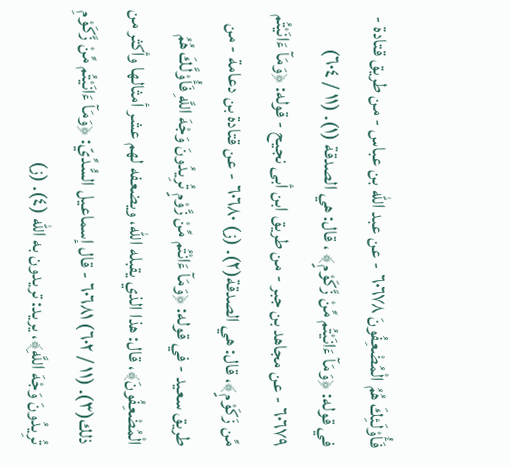فَأُوْلَئِكَ هُمُ الْمُضْعِفُونَ ٦٠٦٧٨ - عن عبد الله بن عباس - من طريق قتادة - في قوله: ﴿وَمَآ ءَانَيْتُم مِّنْ زَّكَوْمٍ﴾ ، قال: هي الصدقة (١). (١١ / ٦٠٤) ٦٠٦٧٩ - عن مجاهد بن جبر - من طريق ابن أبى نجيح - قوله: ﴿وَمَآ ءَانَيْتُم مِّن زَكَوْمٍ﴾، قال: هي الصدقة(٢). (ز) ٦٠٦٨٠ - عن قتادة بن دعامة - من طريق سعيد - في قوله: ﴿وَمَآ ءَانْتُم مِّنْ زَّوْمٍ تُرِيدُونَ وَجْهَ اللَّهِ فَأُوْلَّكَ هُمُ الْمُضْعِفُونَ﴾، قال: هذا الذي يقبله الله، ويضعفه لهم عشر أمثالها وأكثر من ذلك(٣). (١١ / ٦٠٢) ٦٠٦٨١ - قال إسماعيل السُّدِّيّ: ﴿وَمَآ ءَانَيْتُم مِّنْ زَّكَوْمِ تُرِيدُونَ وَجْهَ اللَّهِ﴾، يريد: تريدون به الله (٤). (ز)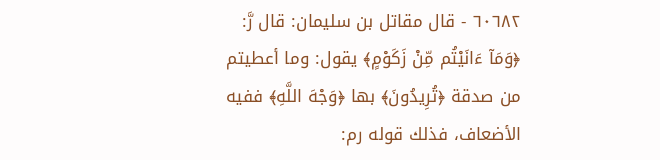٦٠٦٨٢ - قال مقاتل بن سليمان: قال رَّ: ﴿وَمَآ ءَانَيْتُم مِّنْ زَكَوْمٍ﴾ يقول: وما أعطيتم من صدقة ﴿تُرِيدُونَ﴾ بها ﴿وَجْهَ اللَّهِ﴾ ففيه الأضعاف، فذلك قوله رم: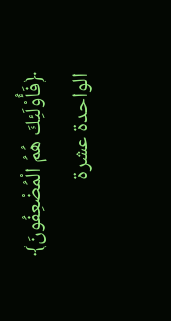﴿فَأُوْلَئِكَ هُمُ الْمُضْعِفُونَ﴾ الواحدة عشرة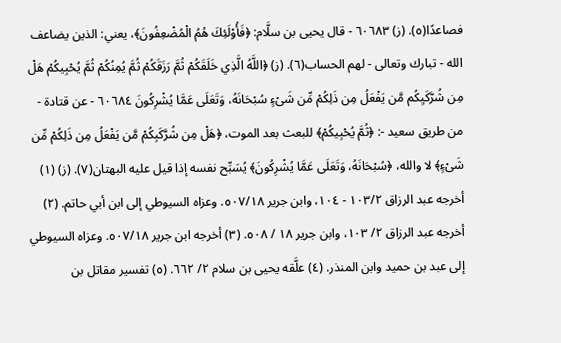فصاعدًا(٥). (ز) ٦٠٦٨٣ - قال يحيى بن سلَّام: ﴿فَأُوْلَئِكَ هُمُ الْمُضْعِفُونَ﴾، يعني: الذين يضاعف الله - تبارك وتعالى - لهم الحساب(٦). (ز) ﴿اللَّهُ الَّذِي خَلَقَكُمْ ثُمَّ رَزَقَكُمْ ثُمَّ يُمِنُكُمْ ثُمَّ يُحْبِيكُمْ هَلْ مِن شُرَّكَيِكُم مَّن يَفْعَلُ مِن ذَلِكُمْ مِّن شَىْءٍ سُبْحَانَهُ، وَتَعَلَى عَمَّا يُشْرِكُونَ ٦٠٦٨٤ - عن قتادة - من طريق سعيد -: ﴿ثُمَّ يُحْبِيكُمْ﴾ للبعث بعد الموت، ﴿هَلْ مِن شُرَّكَبِكُمْ مَّن يَفْعَلُ مِن ذَلِكُمْ مِّن شَىْءٍ﴾ لا والله، ﴿سُبْحَانَهُ، وَتَعَلَى عَمَّا يُشْرِكُونَ﴾ يُسَبِّح نفسه إذا قيل عليه البهتان(٧). (ز) (١) أخرجه عبد الرزاق ١٠٣/٢ - ١٠٤، وابن جرير ٥٠٧/١٨. وعزاه السيوطي إلى ابن أبي حاتم. (٢) أخرجه عبد الرزاق ٢/ ١٠٣، وابن جرير ١٨ / ٥٠٨. (٣) أخرجه ابن جرير ٥٠٧/١٨. وعزاه السيوطي إلى عبد بن حميد وابن المنذر. (٤) علَّقه يحيى بن سلام ٢/ ٦٦٢. (٥) تفسير مقاتل بن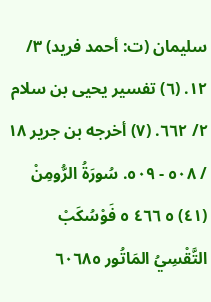سليمان (ت: أحمد فريد) ٣/ ١٢. (٦) تفسير يحيى بن سلام ٢/ ٦٦٢. (٧) أخرجه بن جرير ١٨ / ٥٠٨ - ٥٠٩. سُورَةُ الرُّومِنْ (٤١) ٥ ٤٦٦ ٥ فَوْسُكَبْ التَّقْسِيُ المَاتُور ٦٠٦٨٥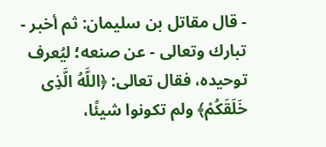- قال مقاتل بن سليمان: ثم أخبر - تبارك وتعالى - عن صنعه؛ ليُعرف توحيده، فقال تعالى: ﴿اللَّهُ الَّذِى خَلَقَكُمْ﴾ ولم تكونوا شيئًا،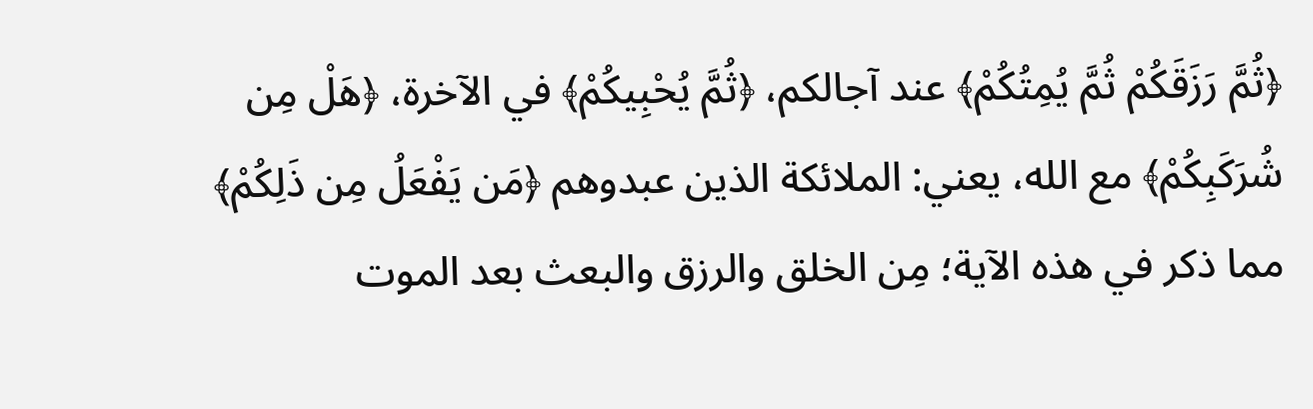﴿ثُمَّ رَزَقَكُمْ ثُمَّ يُمِتُكُمْ﴾ عند آجالكم، ﴿ثُمَّ يُحْبِيكُمْ﴾ في الآخرة، ﴿هَلْ مِن شُرَكَبِكُمْ﴾ مع الله، يعني: الملائكة الذين عبدوهم ﴿مَن يَفْعَلُ مِن ذَلِكُمْ﴾ مما ذكر في هذه الآية؛ مِن الخلق والرزق والبعث بعد الموت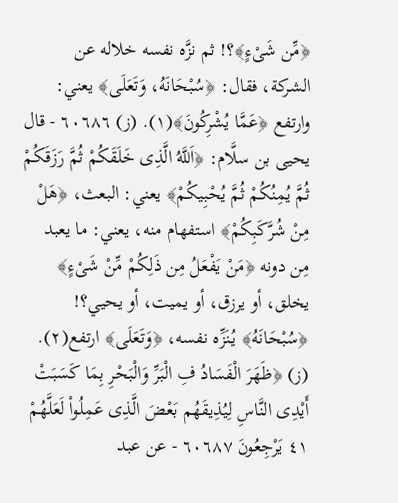﴿مِّن شَىْءٍ﴾؟! ثم نزَّه نفسه خلاله عن الشركة، فقال: ﴿سُبْحَانَهُ، وَتَعَلَى﴾ يعني: وارتفع ﴿عَمَّا يُشْرِكُونَ﴾(١). (ز) ٦٠٦٨٦ - قال يحيى بن سلَّام: ﴿اَللَّهُ الَّذِى خَلَقَكُمْ ثُمَّ رَزَقَكُمْ ثُمَّ يُمِنُكُمْ ثُمَّ يُحْبِيكُمْ﴾ يعني: البعث، ﴿هَلْ مِنْ شُرَّكَبِكُمْ﴾ استفهام منه، يعني: ما يعبد مِن دونه ﴿مَنْ يَفْعَلُ مِن ذَلِكُمْ مِّنْ شَىْءٍ﴾ يخلق، أو يرزق، أو يميت، أو يحيي؟! ﴿سُبْحَانَهُ﴾ يُنَزِّه نفسه، ﴿وَتَعَلَى﴾ ارتفع(٢). (ز) ﴿ظَهَرَ الْفَسَادُ فِ الْبَرِّ وَالْبَحْرِ بِمَا كَسَبَتْ أَيْدِى النَّاسِ لِيُذِيقَهُم بَعْضَ الَّذِى عَمِلُواْ لَعَلَّهُمْ ٤١ يَرْجِعُونَ ٦٠٦٨٧ - عن عبد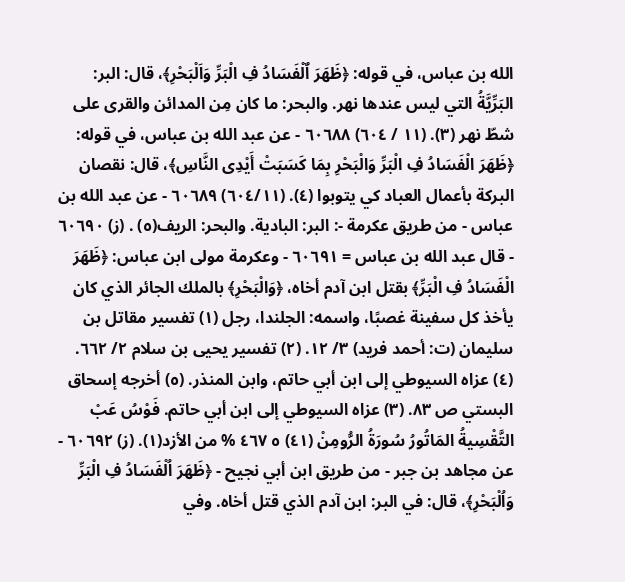الله بن عباس، في قوله: ﴿ظَهَرَ اٌلْفَسَادُ فِ الْبَرِّ وَاَلْبَحْرِ﴾، قال: البر: البَرِّيَّةُ التي ليس عندها نهر. والبحر: ما كان مِن المدائن والقرى على شطّ نهر (٣). (١١ / ٦٠٤) ٦٠٦٨٨ - عن عبد الله بن عباس، في قوله: ﴿ظَهَرَ الْفَسَادُ فِ الْبَرِّ وَالْبَحْرِ بِمَا كَسَبَتْ أَيْدِى النَّاسِ﴾، قال: نقصان البركة بأعمال العباد كي يتوبوا (٤). (٦٠٤/١١) ٦٠٦٨٩ - عن عبد الله بن عباس - من طريق عكرمة -: البر: البادية. والبحر: الريف(٥) . (ز) ٦٠٦٩٠ - قال عبد الله بن عباس = ٦٠٦٩١ - وعكرمة مولى ابن عباس: ﴿ظَهَرَ الْفَسَادُ فِ الْبَرِّ﴾ بقتل ابن آدم أخاه، ﴿وَالْبَحْرِ﴾ بالملك الجائر الذي كان يأخذ كل سفينة غصبًا، واسمه: الجلندا، رجل (١) تفسير مقاتل بن سليمان (ت: أحمد فريد) ٣/ ١٢. (٢) تفسير يحيى بن سلام ٢/ ٦٦٢. (٤) عزاه السيوطي إلى ابن أبي حاتم، وابن المنذر. (٥) أخرجه إسحاق البستي ص ٨٣. (٣) عزاه السيوطي إلى ابن أبي حاتم. فَوْسُ عَبْ التَّقْسِيةُ المَاتُورُ سُورَةُ الرُّومِنْ (٤١) ٥ ٤٦٧ % من الأزد(١). (ز) ٦٠٦٩٢ - عن مجاهد بن جبر - من طريق ابن أبي نجيح - ﴿ظَهَرَ اُلْفَسَادُ فِ الْبَرِّ وَاُلْبَحْرِ﴾، قال: في البر: ابن آدم الذي قتل أخاه. وفي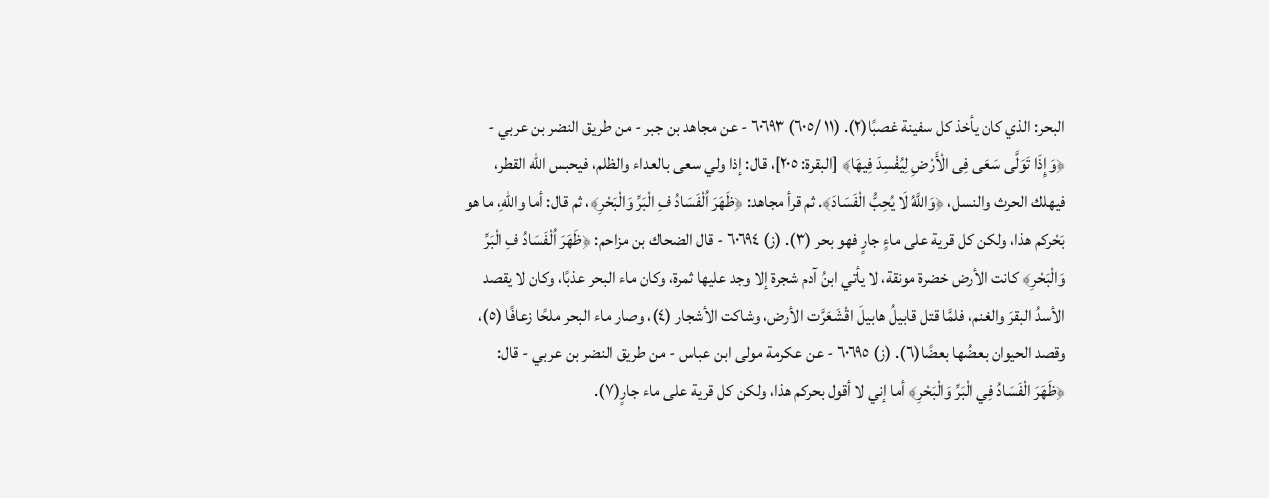البحر: الذي كان يأخذ كل سفينة غصبًا(٢). (١١ /٦٠٥) ٦٠٦٩٣ - عن مجاهد بن جبر - من طريق النضر بن عربي - ﴿وَإِذَا تَوَلَّى سَعَى فِى الْأَرْضِ لِيُفْسِدَ فِيهَا﴾ [البقرة: ٢٠٥]، قال: إذا ولي سعى بالعداء والظلم، فيحبس الله القطر، فيهلك الحرث والنسل، ﴿وَاللَّهُ لَا يُحِبُّ الْفَسَادَ﴾. ثم قرأ مجاهد: ﴿ظَهَرَ اُلْفَسَادُ فِ الْبَرِّ وَالْبَحْرِ﴾، ثم قال: أما واللهِ، ما هو بَحْركم هذا، ولكن كل قرية على ماءٍ جارٍ فهو بحر (٣). (ز) ٦٠٦٩٤ - قال الضحاك بن مزاحم: ﴿ظَهَرَ اُلْفَسَادُ فِ الْبَرِّ وَالْبَحْرِ﴾ كانت الأرض خضرة مونقة، لا يأتي ابنُ آدم شجرة إلا وجد عليها ثمرة، وكان ماء البحر عذبًا، وكان لا يقصد الأسدُ البقرَ والغنم، فلمَّا قتل قابيلُ هابيلَ اقْشَعَرَّت الأرض، وشاكت الأشجار (٤)، وصار ماء البحر ملحًا زعافًا (٥)، وقصد الحيوان بعضُها بعضًا(٦). (ز) ٦٠٦٩٥ - عن عكرمة مولى ابن عباس - من طريق النضر بن عربي - قال: ﴿ظَهَرَ الْفَسَادُ فِي الْبَرِّ وَالْبَحْرِ﴾ أما إني لا أقول بحركم هذا، ولكن كل قرية على ماء جارٍ(٧).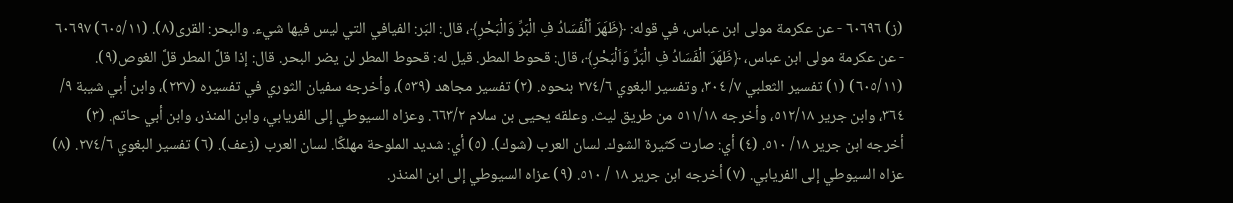(ز) ٦٠٦٩٦ - عن عكرمة مولى ابن عباس، في قوله: ﴿ظَهَرَ اٌلْفَسَادُ فِ الْبَرِّ وَالْبَحْرِ﴾، قال: البَر: الفيافي التي ليس فيها شيء. والبحر: القرى(٨). (٦٠٥/١١) ٦٠٦٩٧ - عن عكرمة مولى ابن عباس، ﴿ظَهَرَ الْفَسَادُ فِ الْبَرِّ وَاَلْبَحْرِ﴾، قال: قحوط المطر. قيل له: قحوط المطر لن يضر البحر. قال: إذا قلَّ المطر قلَّ الغوص(٩). (٦٠٥/١١) (١) تفسير الثعلبي ٧/ ٣٠٤، وتفسير البغوي ٢٧٤/٦ بنحوه. (٢) تفسير مجاهد (٥٣٩)، وأخرجه سفيان الثوري في تفسيره (٢٣٧)، وابن أبي شيبة ٩/ ٣٦٤، وابن جرير ٥١٢/١٨، وأخرجه ٥١١/١٨ من طريق ليث. وعلقه يحيى بن سلام ٦٦٣/٢. وعزاه السيوطي إلى الفريابي، وابن المنذر، وابن أبي حاتم. (٣) أخرجه ابن جرير ١٨/ ٥١٠. (٤) أي: صارت كثيرة الشوك. لسان العرب (شوك). (٥) أي: شديد الملوحة مهلكًا. لسان العرب (زعف). (٦) تفسير البغوي ٢٧٤/٦. (٨) عزاه السيوطي إلى الفريابي. (٧) أخرجه ابن جرير ١٨ / ٥١٠. (٩) عزاه السيوطي إلى ابن المنذر.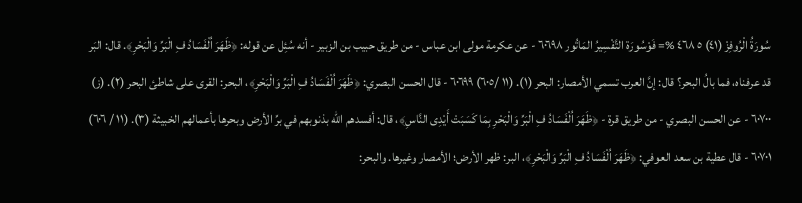سُورَةُ الْرُوفِزْ (٤١) ٥ ٤٦٨ %= فَوْسُورَة التَّفْسِيرُ المَاتُور ٦٠٦٩٨ - عن عكرمة مولى ابن عباس - من طريق حبيب بن الزبير - أنه سُئِل عن قوله: ﴿ظَهَرَ اُلْفَسَادُ فِ الْبَرِّ وَالْبَحْرِ﴾. قال: البَر قد عرفناه، فما بالُ البحر؟ قال: إنَّ العرب تسمي الأمصار: البحر (١). (١١ /٦٠٥) ٦٠٦٩٩ - قال الحسن البصري: ﴿ظَهَرَ اُلْفَسَادُ فِ الْبَرِّ وَالْبَحْرِ﴾، البحر: القرى على شاطئ البحر (٢). (ز) ٦٠٧٠٠ - عن الحسن البصري - من طريق قرة - ﴿ظَهَرَ اُلْفَسَادُ فِ الْبَرِّ وَالْبَحْرِ بِمَا كَسَبَتْ أَيْدِى النَّاسِ﴾، قال: أفسدهم الله بذنوبهم في برِّ الأرض وبحرها بأعمالهم الخبيثة (٣). (١١ / ٦٠٦) ٦٠٧٠١ - قال عطية بن سعد العوفي: ﴿ظَهَرَ اُلْفَسَادُ فِ الْبَرِّ وَالْبَحْرِ﴾، البر: ظهر الأرض؛ الأمصار وغيرها. والبحر: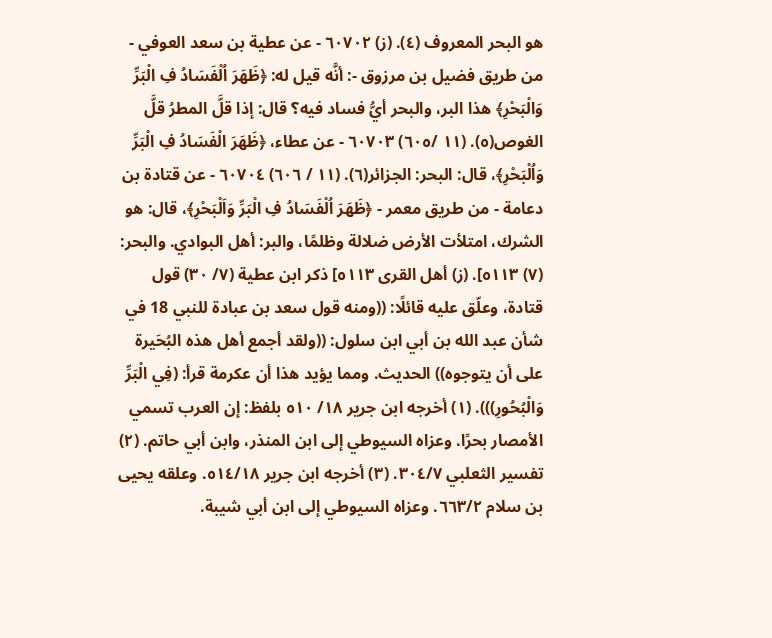هو البحر المعروف (٤). (ز) ٦٠٧٠٢ - عن عطية بن سعد العوفي - من طريق فضيل بن مرزوق -: أنَّه قيل له: ﴿ظَهَرَ اُلْفَسَادُ فِ الْبَرِّ وَالْبَحْرِ﴾ هذا البر، والبحر أيُّ فساد فيه؟ قال: إذا قلَّ المطرُ قلَّ الغوص(٥). (١١ /٦٠٥) ٦٠٧٠٣ - عن عطاء، ﴿ظَهَرَ الْفَسَادُ فِ الْبَرِّ وَاُلْبَحْرِ﴾، قال: البحر: الجزائر(٦). (١١ / ٦٠٦) ٦٠٧٠٤ - عن قتادة بن دعامة - من طريق معمر - ﴿ظَهَرَ اُلْفَسَادُ فِ الْبَرِّ وَاَلْبَحْرِ﴾، قال: هو الشرك، امتلأت الأرض ضلالة وظلمًا، والبر: أهل البوادي. والبحر: (٧) ٥١١٣]. (ز) أهل القرى ٥١١٣] ذكر ابن عطية (٧/ ٣٠) قول قتادة، وعلّق عليه قائلًا: ((ومنه قول سعد بن عبادة للنبي 18 في شأن عبد الله بن أبي ابن سلول: ((ولقد أجمع أهل هذه البُحَيرة على أن يتوجوه)) الحديث. ومما يؤيد هذا أن عكرمة قرأ: (فِي الْبَرِّ وَالْبُحُورِ))). (١) أخرجه ابن جرير ١٨/ ٥١٠ بلفظ: إن العرب تسمي الأمصار بحرًا. وعزاه السيوطي إلى ابن المنذر، وابن أبي حاتم. (٢) تفسير الثعلبي ٣٠٤/٧. (٣) أخرجه ابن جرير ٥١٤/١٨. وعلقه يحيى بن سلام ٦٦٣/٢. وعزاه السيوطي إلى ابن أبي شيبة.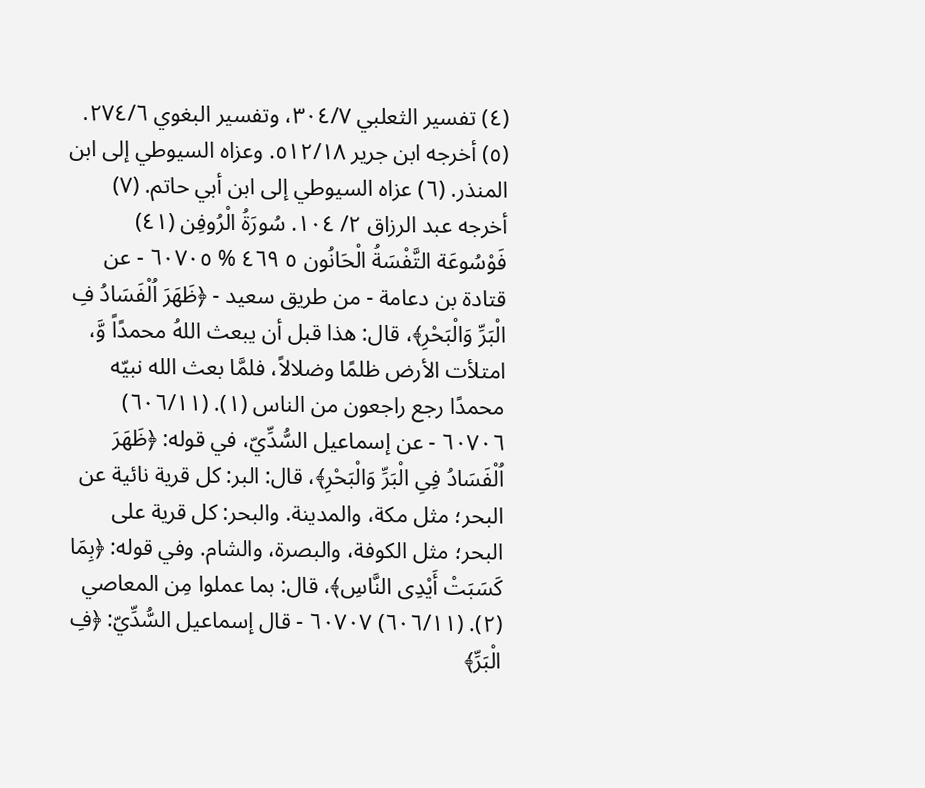(٤) تفسير الثعلبي ٣٠٤/٧، وتفسير البغوي ٢٧٤/٦. (٥) أخرجه ابن جرير ٥١٢/١٨. وعزاه السيوطي إلى ابن المنذر. (٦) عزاه السيوطي إلى ابن أبي حاتم. (٧) أخرجه عبد الرزاق ٢/ ١٠٤. سُورَةُ الْرُوفِن (٤١) فَوْسُوعَة التَّفْسَةُ الْحَانُون ٥ ٤٦٩ % ٦٠٧٠٥ - عن قتادة بن دعامة - من طريق سعيد - ﴿ظَهَرَ اُلْفَسَادُ فِ الْبَرِّ وَالْبَحْرِ﴾، قال: هذا قبل أن يبعث اللهُ محمدًاً وَّ، امتلأت الأرض ظلمًا وضلالاً، فلمَّا بعث الله نبيّه محمدًا رجع راجعون من الناس (١). (٦٠٦/١١) ٦٠٧٠٦ - عن إسماعيل السُّدِّيّ، في قوله: ﴿ظَهَرَ اُلْفَسَادُ فِىِ الْبَرِّ وَالْبَحْرِ﴾، قال: البر: كل قرية نائية عن البحر؛ مثل مكة، والمدينة. والبحر: كل قرية على البحر؛ مثل الكوفة، والبصرة، والشام. وفي قوله: ﴿بِمَا كَسَبَتْ أَيْدِى النَّاسِ﴾، قال: بما عملوا مِن المعاصي (٢). (٦٠٦/١١) ٦٠٧٠٧ - قال إسماعيل السُّدِّيّ: ﴿فِ الْبَرِّ﴾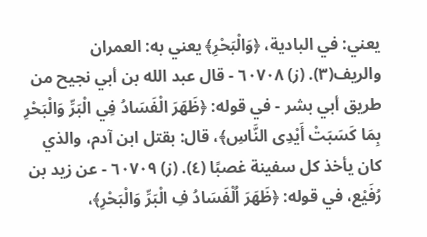يعني: في البادية، ﴿وَالْبَحْرِ﴾ يعني به: العمران والريف(٣). (ز) ٦٠٧٠٨ - قال عبد الله بن أبي نجيح من طريق أبي بشر - في قوله: ﴿ظَهَرَ الْفَسَادُ فِي الْبَرِّ وَالْبَحْرِ بِمَا كَسَبَتْ أَيْدِى النَّاسِ﴾، قال: بقتل ابن آدم، والذي كان يأخذ كل سفينة غصبًا (٤). (ز) ٦٠٧٠٩ - عن زيد بن رُفَيْع، في قوله: ﴿ظَهَرَ اُلْفَسَادُ فِ الْبَرِّ وَالْبَحْرِ﴾،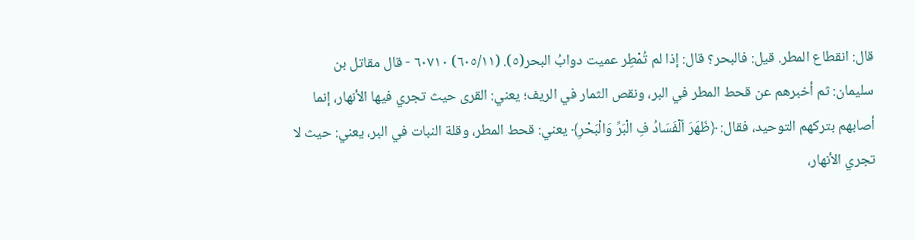قال: انقطاع المطر. قيل: فالبحر؟ قال: إذا لم تُمْطِر عميت دوابُ البحر(٥). (٦٠٥/١١) ٦٠٧١٠ - قال مقاتل بن سليمان: ثم أخبرهم عن قحط المطر في البر، ونقص الثمار في الريف؛ يعني: القرى حيث تجري فيها الأنهار، إنما أصابهم بتركهم التوحيد، فقال: ﴿ظَهَرَ اٌلْفَسَادُ فِ الْبَرِّ وَالْبَحْرِ﴾ يعني: قحط المطر، وقلة النبات في البر، يعني: حيث لا تجري الأنهار،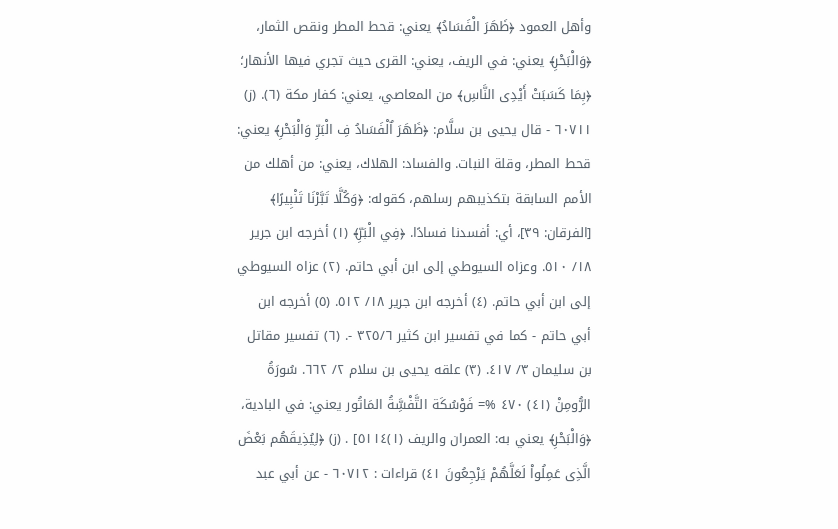وأهل العمود ﴿ظَهَرَ الْفَسَادُ﴾ يعني: قحط المطر ونقص الثمار، ﴿وَالْبَحْرِ﴾ يعني: في الريف، يعني: القرى حيث تجري فيها الأنهار؛ ﴿بِمَا كَسَبَتْ أَيْدِى النَّاسِ﴾ من المعاصي، يعني: كفار مكة (٦). (ز) ٦٠٧١١ - قال يحيى بن سلَّام: ﴿ظَهَرَ اٌلْفَسَادُ فِ الْبَرِّ وَالْبَحْرِ﴾ يعني: قحط المطر، وقلة النبات. والفساد: الهلاك، يعني: من أهلك من الأمم السابقة بتكذيبهم رسلهم، كقوله: ﴿وَكُلَّا تَبَّرْنَا تَنْبِيرًا﴾ [الفرقان: ٣٩]، أي: أفسدنا فسادًا. ﴿فِي الْبَرِّ﴾ (١) أخرجه ابن جرير ١٨/ ٥١٠. وعزاه السيوطي إلى ابن أبي حاتم. (٢) عزاه السيوطي إلى ابن أبي حاتم. (٤) أخرجه ابن جرير ١٨/ ٥١٢. (٥) أخرجه ابن أبي حاتم - كما في تفسير ابن كثير ٣٢٥/٦ -. (٦) تفسير مقاتل بن سليمان ٣/ ٤١٧. (٣) علقه يحيى بن سلام ٢/ ٦٦٢. سُورَةُ الرُّومِنْ (٤١) ٤٧٠ %= فَوْسُكَة التَّفْسَِّةُ المَاتُور يعني: في البادية، ﴿وَالْبَحْرِ﴾ يعني به: العمران والريف (١)٥١١٤] . (ز) ﴿لِيُذِيقَهُم بَعْضَ الَّذِى عَمِلُواْ لَعَلَّهُمْ يَرْجِعُونَ ٤١) قراءات : ٦٠٧١٢ - عن أبي عبد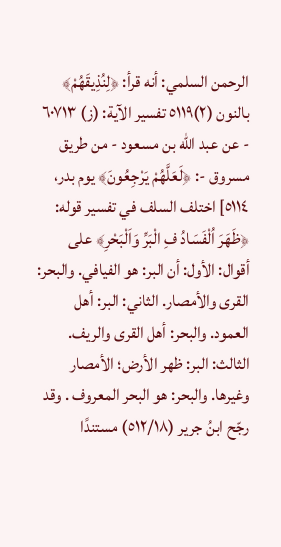الرحمن السلمي: أنه قرأ: ﴿لِنُذِيقَهُمْ﴾ بالنون (٢)٥١١٩ تفسير الآية: (ز) ٦٠٧١٣ - عن عبد الله بن مسعود - من طريق مسروق -: ﴿لَعَلَّهُمْ يَرْجِعُونَ﴾ يوم بدر، ٥١١٤] اختلف السلف في تفسير قوله: ﴿ظَهَرَ اُلْفَسَادُ فِ الْبَرِّ وَاَلْبَحْرِ﴾ على أقوال: الأول: أن البر: هو الفيافي. والبحر: القرى والأمصار. الثاني: البر: أهل العمود. والبحر: أهل القرى والريف. الثالث: البر: ظهر الأرض؛ الأمصار وغيرها. والبحر: هو البحر المعروف . وقد رجّح ابنُ جرير (٥١٢/١٨) مستندًا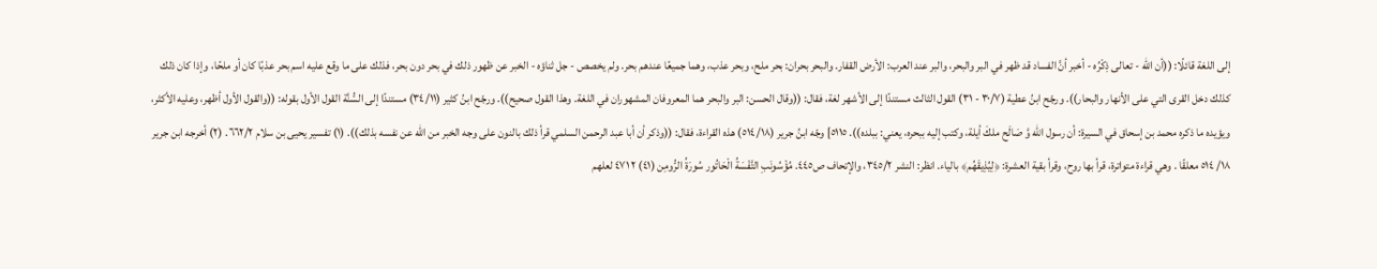إلى اللغة قائلًا: ((أن الله - تعالى ذِكْرُه - أخبر أنَّ الفساد قد ظهر في البر والبحر، والبر عند العرب: الأرض القفار. والبحر بحران: بحر ملح، وبحر عذب، وهما جميعًا عندهم بحر. ولم يخصص - جل ثناؤه - الخبر عن ظهور ذلك في بحر دون بحر، فذلك على ما وقع عليه اسم بحر عذبًا كان أو ملحًا، وإذا كان ذلك كذلك دخل القرى التي على الأنهار والبحار)). ورجّح ابنُ عطية (٣٠/٧ - ٣١) القول الثالث مستندًا إلى الأشهر لغة، فقال: ((وقال الحسن: البر والبحر هما المعروفان المشهوران في اللغة. وهذا القول صحيح)). ورجّح ابنُ كثير (٣٤/١١) مستندًا إلى السُّنَّة القول الأول بقوله: ((والقول الأول أظهر، وعليه الأكثر، ويؤيده ما ذكره محمد بن إسحاق في السيرة: أن رسول الله وَّ صَالَح ملكَ أيلة، وكتب إليه ببحره، يعني: ببلده)). ٥١١٥] وجّه ابنُ جرير (٥١٤/١٨) هذه القراءة، فقال: ((وذكر أن أبا عبد الرحمن السلمي قرأ ذلك بالنون على وجه الخبر من الله عن نفسه بذلك)). (١) تفسير يحيى بن سلام ٦٦٢/٢. (٢) أخرجه ابن جرير ١٨/ ٥١٤ معلقًا . وهي قراءة متواترة، قرأ بها روح، وقرأ بقية العشرة: ﴿لِيُذِيقَهُم﴾ بالياء. انظر: النشر ٣٤٥/٢، والإتحاف ص٤٤٥. مُؤْسُونَبِ التَّفْسَةُ الْحَاتُور سُورَةُ الرُّومِن (٤١) ٢ ٤٧١ لعلهم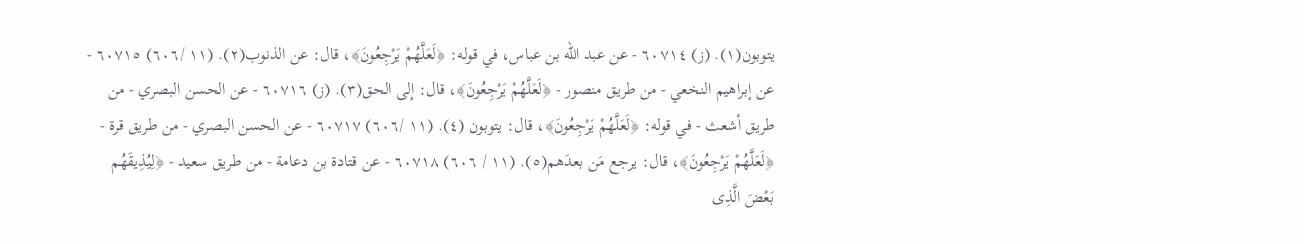يتوبون(١). (ز) ٦٠٧١٤ - عن عبد الله بن عباس، في قوله: ﴿لَعَلَّهُمْ يَرْجِعُونَ﴾، قال: عن الذنوب(٢). (١١ /٦٠٦) ٦٠٧١٥ - عن إبراهيم النخعي - من طريق منصور - ﴿لَعَلَّهُمْ يَرْجِعُونَ﴾، قال: إلى الحق(٣). (ز) ٦٠٧١٦ - عن الحسن البصري - من طريق أشعث - في قوله: ﴿لَعَلَّهُمْ يَرْجِعُونَ﴾، قال: يتوبون (٤). (١١ /٦٠٦) ٦٠٧١٧ - عن الحسن البصري - من طريق قرة - ﴿لَعَلَّهُمْ يَرْجِعُونَ﴾، قال: يرجع مَن بعدَهم(٥). (١١ / ٦٠٦) ٦٠٧١٨ - عن قتادة بن دعامة - من طريق سعيد - ﴿لِيُذِيقَهُم بَعْضَ الَّذِى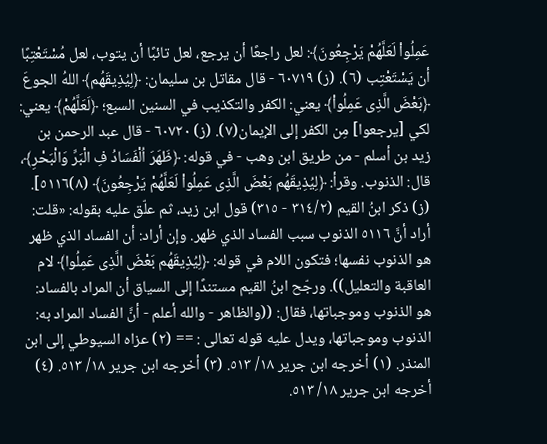عَمِلُواْ لَعَلَّهُمْ يَرْجِعُونَ﴾: لعل راجعًا أن يرجع، لعل تائبًا أن يتوب، لعل مُسْتَعْتِبًا أن يَسْتَعْتِب (٦). (ز) ٦٠٧١٩ - قال مقاتل بن سليمان: ﴿لِيُذِيقَهُم﴾ اللهُ الجوعَ ﴿بَعْضَ الَّذِى عَمِلُواْ﴾ يعني: الكفر والتكذيب في السنين السبع؛ ﴿لَعَلَّهُمْ﴾ يعني: لكي [يرجعوا] مِن الكفر إلى الإيمان(٧). (ز) ٦٠٧٢٠ - قال عبد الرحمن بن زيد بن أسلم - من طريق ابن وهب - في قوله: ﴿ظَهَرَ اُلْفَسَادُ فِ الْبَرِّ وَالْبَحْرِ﴾، قال: الذنوب. وقرأ: ﴿لِيُذِيقَهُم بَعْضَ الَّذِى عَمِلُواْ لَعَلَّهُمْ يَرْجِعُونَ﴾ (٨)٥١١٦]. (ز) ذكر ابنُ القيم (٣١٤/٢ - ٣١٥) قول ابن زيد، ثم علّق عليه بقوله: «قلت: أراد أنَّ ٥١١٦ الذنوب سبب الفساد الذي ظهر. وإن أراد: أن الفساد الذي ظهر هو الذنوب نفسها؛ فتكون اللام في قوله: ﴿لِيُذِيقَهُم بَعْضَ الَّذِى عَمِلُوا﴾ لام العاقبة والتعليل)). ورجّح ابنُ القيم مستندًا إلى السياق أن المراد بالفساد: هو الذنوب وموجباتها، فقال: ((والظاهر - والله أعلم - أنَّ الفساد المراد به: الذنوب وموجباتها، ويدل عليه قوله تعالى : == (٢) عزاه السيوطي إلى ابن المنذر. (١) أخرجه ابن جرير ١٨/ ٥١٣. (٣) أخرجه ابن جرير ١٨/ ٥١٣. (٤) أخرجه ابن جرير ١٨/ ٥١٣.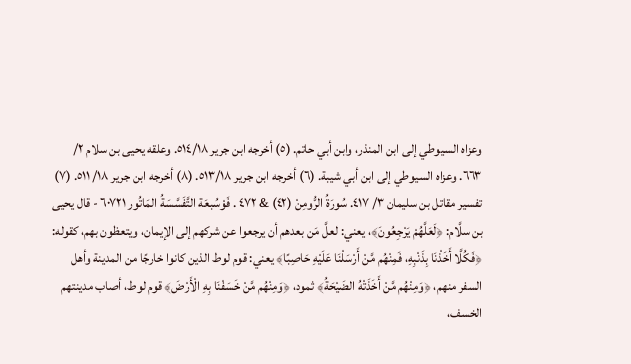وعزاه السيوطي إلى ابن المنذر، وابن أبي حاتم. (٥) أخرجه ابن جرير ٥١٤/١٨. وعلقه يحيى بن سلام ٢/ ٦٦٣. وعزاه السيوطي إلى ابن أبي شيبة. (٦) أخرجه ابن جرير ٥١٣/١٨. (٨) أخرجه ابن جرير ١٨/ ٥١١. (٧) تفسير مقاتل بن سليمان ٣/ ٤١٧. سُورَةُ الرُّومِنْ (٤٢) & ٤٧٢ . فَوْسُبعَة التَّفَسَّسَةُ المَاتُور ٦٠٧٢١ - قال يحيى بن سلَّام: ﴿لَعَلَّهُمْ يَرْجِعُونَ﴾، يعني: لعلَّ مَن بعدهم أن يرجعوا عن شركهم إلى الإيمان، ويتعظون بهم، كقوله: ﴿فَكُلَّا أَخَذْنَا بِذَنْبِهِ، فَمِنْهُم مَّنْ أَرْسَلْنَا عَلَيْهِ حَاصِبًا﴾ يعني: قوم لوط الذين كانوا خارجًا من المدينة وأهل السفر منهم، ﴿وَمِنْهُم مَّنْ أَخَذَتْهُ الضَيْحَةُ﴾ ثمود، ﴿وَمِنْهُم مَّنْ خَسَفْنَا بِهِ الْأَرْضَ﴾ قوم لوط، أصاب مدينتهم الخسف،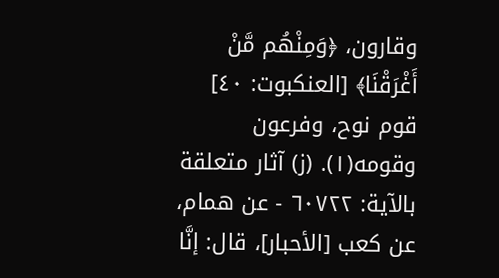وقارون، ﴿وَمِنْهُم مَّنْ أَغْرَقْنَا﴾ [العنكبوت: ٤٠] قوم نوح، وفرعون وقومه(١). (ز) آثار متعلقة بالآية: ٦٠٧٢٢ - عن همام، عن كعب [الأحبار]، قال: إنَّا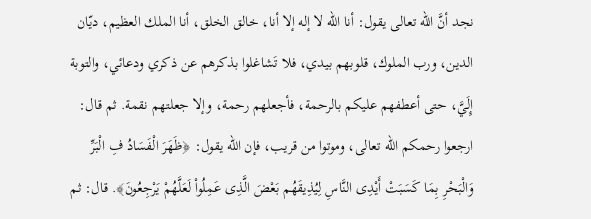نجد أنَّ الله تعالى يقول: أنا الله لا إله إلا أنا، خالق الخلق، أنا الملك العظيم، ديّان الدين، ورب الملوك، قلوبهم بيدي، فلا تَشاغلوا بذكرهم عن ذكري ودعائي، والتوبة إِلَيَّ، حتى أعطفهم عليكم بالرحمة، فأجعلهم رحمة، وإلا جعلتهم نقمة. ثم قال: ارجعوا رحمكم الله تعالى، وموتوا من قريب، فإن الله يقول: ﴿ظَهَرَ الْفَسَادُ فِ الْبَرِّ وَالْبَحْرِ بِمَا كَسَبَتْ أَيْدِى النَّاسِ لِيُذِيقَهُم بَعْضَ الَّذِى عَمِلُواْ لَعَلَّهُمْ يَرْجِعُونَ﴾. قال: ثم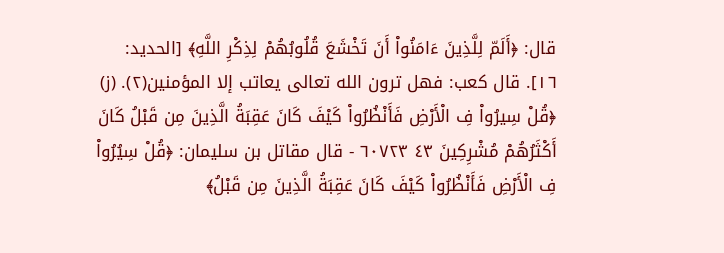قال: ﴿أَلَمّ لِلَّذِينَ ءَامَنُواْ أَنَ تَخْشَعَ قُلُوبُهُمْ لِذِكْرِ اللَّهِ﴾ [الحديد: ١٦]. قال كعب: فهل ترون الله تعالى يعاتب إلا المؤمنين(٢). (ز) ﴿قُلْ سِيرُواْ فِ الْأَرْضِ فَأَنْظُرُواْ كَيْفَ كَانَ عَقِبَةُ الَّذِينَ مِن قَبْلُ كَانَ أَكْثَرُهُمْ مُشْرِكِينَ ٤٣ ٦٠٧٢٣ - قال مقاتل بن سليمان: ﴿قُلْ سِيُرُواْ فِ الْأَرْضِ فَأَنْظُرُواْ كَيْفَ كَانَ عَقِبَةُ الَّذِينَ مِن قَبْلُ﴾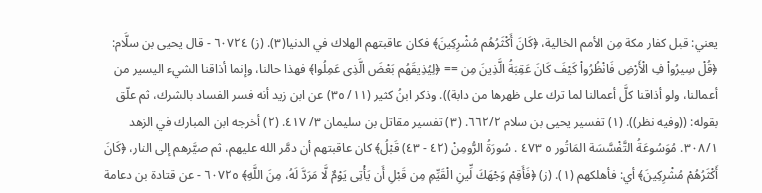يعني: قبل كفار مكة مِن الأمم الخالية، ﴿كَانَ أَكْثَرُهُم مُشْرِكِينَ﴾ فكان عاقبتهم الهلاك في الدنيا(٣). (ز) ٦٠٧٢٤ - قال يحيى بن سلَّام: ﴿قُلْ سِيرُواْ فِ الْأَرْضِ فَانْظُرُواْ كَيْفَ كَانَ عَقِبَةُ الَّذِينَ مِن == ﴿لِيُذِيقَهُم بَعْضَ الَّذِى عَمِلُوا﴾ فهذا حالنا، وإنما أذاقنا الشيء اليسير من أعمالنا، ولو أذاقنا كلَّ أعمالنا لما ترك على ظهرها من دابة)). وذكر ابنُ كثير (١١/ ٣٥) عن ابن زيد أنه فسر الفساد بالشرك، ثم علّق بقوله: ((وفيه نظر)). (١) تفسير يحيى بن سلام ٦٦٢/٢. (٣) تفسير مقاتل بن سليمان ٣/ ٤١٧. (٢) أخرجه ابن المبارك في الزهد ٣٠٨/١. مُوَسُوعَةُ التَّفْسَّسَة المَاتُور ٥ ٤٧٣ . سُورَةُ الرُّومِنْ (٤٢ - ٤٣) قَبْلُ﴾ كان عاقبتهم أن دمَّر الله عليهم، ثم صيَّرهم إلى النار، ﴿كَانَ أَكْثَرُهُمْ مُشْرِكِينَ﴾ أي: فأهلكهم (١). (ز) ﴿فَأَقِمْ وَجْهَكَ لِّينِ الْقَيِّمِ مِن قَبْلِ أَن يَأْتِى يَوْمٌ لَّا مَرَدَّ لَهُ، مِنَ اللَّهِ﴾ ٦٠٧٢٥ - عن قتادة بن دعامة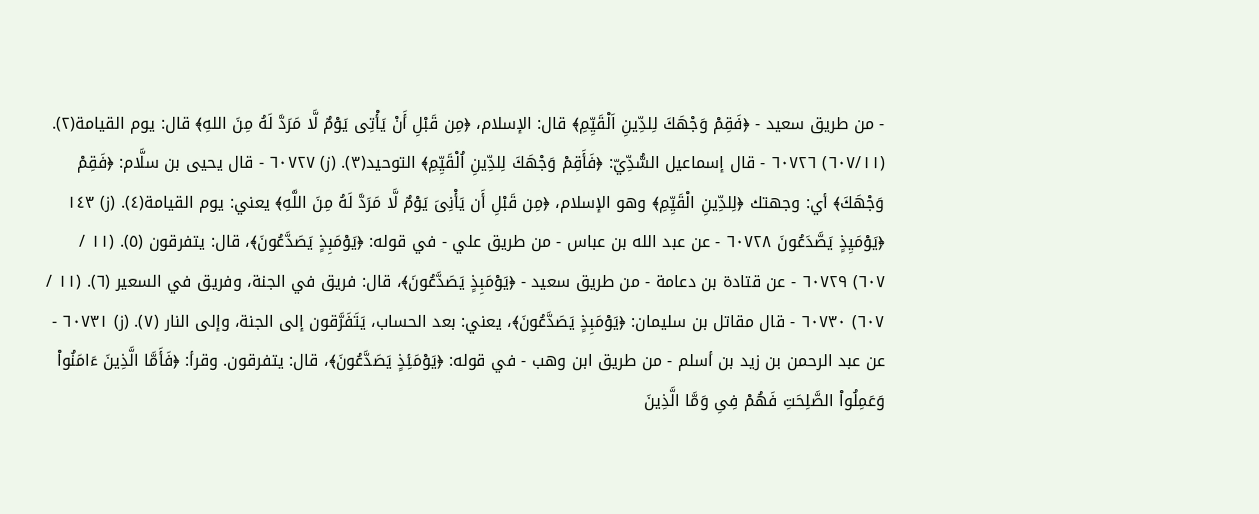- من طريق سعيد - ﴿فَقِمْ وَجْهَكَ لِلدِّينِ اَلْقَيِّمِ﴾ قال: الإسلام، ﴿مِن قَبْلِ أَنْ يَأْتِى يَوْمٌ لَّا مَرَدَّ لَهُ مِنَ اللهِ﴾ قال: يوم القيامة(٢). (٦٠٧/١١) ٦٠٧٢٦ - قال إسماعيل السُّدِّيّ: ﴿فَأَقِمْ وَجْهَكَ لِلدِّينِ اُلْقَيِّمِ﴾ التوحيد(٣). (ز) ٦٠٧٢٧ - قال يحيى بن سلَّام: ﴿فَقِمْ وَجْهَكَ﴾ أي: وجهتك ﴿لِلدِّينِ الْقَيِّمِ﴾ وهو الإسلام، ﴿مِن قَبْلِ أَن يَأْنِىَ يَوْمٌ لَّا مَرَدَّ لَهُ مِنَ اللَّهِ﴾ يعني: يوم القيامة(٤). (ز) ١٤٣ ﴿يَوْمَيِذٍ يَصَّدَعُونَ ٦٠٧٢٨ - عن عبد الله بن عباس - من طريق علي - في قوله: ﴿يَوْمَبِذٍ يَصَدَّعُونَ﴾، قال: يتفرقون (٥). (١١ / ٦٠٧) ٦٠٧٢٩ - عن قتادة بن دعامة - من طريق سعيد - ﴿يَوْمَبِذٍ يَصَدَّعُونَ﴾، قال: فريق في الجنة، وفريق في السعير (٦). (١١ / ٦٠٧) ٦٠٧٣٠ - قال مقاتل بن سليمان: ﴿يَوْمَبِذٍ يَصَدَّعُونَ﴾، يعني: بعد الحساب، يَتَفَرَّقون إلى الجنة، وإلى النار (٧). (ز) ٦٠٧٣١ - عن عبد الرحمن بن زيد بن أسلم - من طريق ابن وهب - في قوله: ﴿يَوْمَئِذٍ يَصَدَّعُونَ﴾، قال: يتفرقون. وقرأ: ﴿فَأَمَّا الَّذِينَ ءَامَنُواْ وَعَمِلُواْ الصَّلِحَتِ فَهُمْ فِىِ وَمَّا الَّذِينَ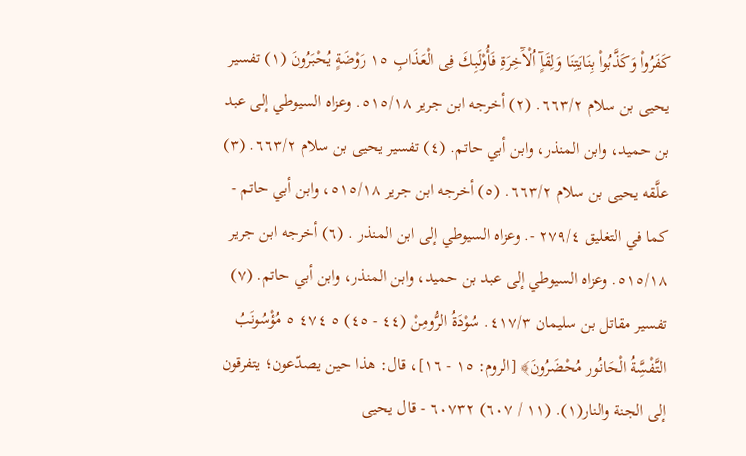كَفَرُواْ وَكَذَّبُواْ بِنَايَتِنَا وَلِقَآٍ اُلْآَخِرَةِ فَأُوْلَبِكَ فِى الْعَذَابِ ١٥ رَوْضَةٍ يُحْبَرُونَ (١) تفسير يحيى بن سلام ٦٦٣/٢. (٢) أخرجه ابن جرير ٥١٥/١٨. وعزاه السيوطي إلى عبد بن حميد، وابن المنذر، وابن أبي حاتم. (٤) تفسير يحيى بن سلام ٦٦٣/٢. (٣) علَّقه يحيى بن سلام ٦٦٣/٢. (٥) أخرجه ابن جرير ٥١٥/١٨، وابن أبي حاتم - كما في التغليق ٢٧٩/٤ -. وعزاه السيوطي إلى ابن المنذر . (٦) أخرجه ابن جرير ٥١٥/١٨. وعزاه السيوطي إلى عبد بن حميد، وابن المنذر، وابن أبي حاتم. (٧) تفسير مقاتل بن سليمان ٤١٧/٣. سُوْدَةُ الرُّومِنْ (٤٤ - ٤٥) ٥ ٤٧٤ ٥ مُؤْسُونَبُ التَّفْسَِّةُ الْحَانُور مُحْضَرُونَ﴾ [الروم: ١٥ - ١٦]، قال: هذا حين يصدّعون؛ يتفرقون إلى الجنة والنار(١). (١١ / ٦٠٧) ٦٠٧٣٢ - قال يحيى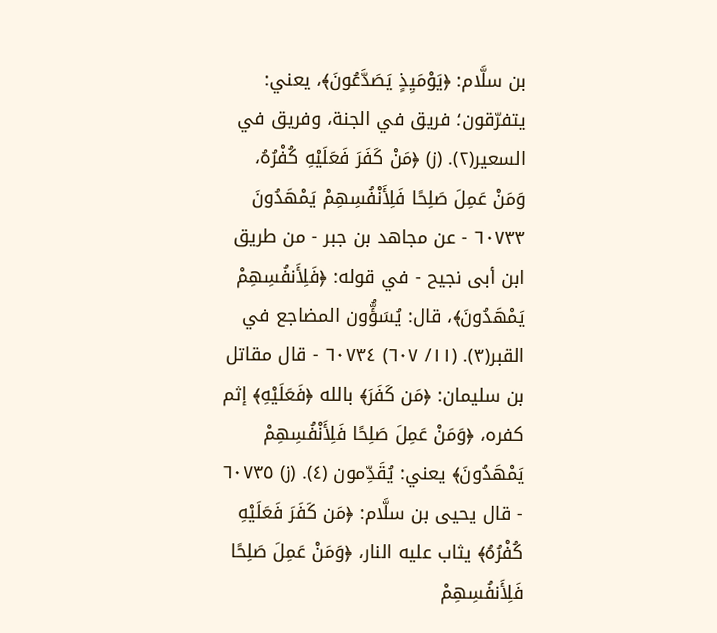بن سلَّام: ﴿يَوْمَيِذٍ يَصَدَّعُونَ﴾، يعني: يتفرّقون؛ فريق في الجنة، وفريق في السعير(٢). (ز) ﴿مَنْ كَفَرَ فَعَلَيْهِ كُفْرُهُ، وَمَنْ عَمِلَ صَلِحًا فَلِأَنْفُسِهِمْ يَمْهَدُونَ ٦٠٧٣٣ - عن مجاهد بن جبر - من طريق ابن أبى نجيح - في قوله: ﴿فَلِأَنفُسِهِمْ يَمْهَدُونَ﴾، قال: يُسَؤُّون المضاجع في القبر(٣). (١١/ ٦٠٧) ٦٠٧٣٤ - قال مقاتل بن سليمان: ﴿مَن كَفَرَ﴾ بالله ﴿فَعَلَيْهِ﴾ إثم كفره، ﴿وَمَنْ عَمِلَ صَلِحًا فَلِأَنْفُسِهِمْ يَمْهَدُونَ﴾ يعني: يُقَدِّمون (٤). (ز) ٦٠٧٣٥ - قال يحيى بن سلَّام: ﴿مَن كَفَرَ فَعَلَيْهِ كُفْرُهُ﴾ يثاب عليه النار، ﴿وَمَنْ عَمِلَ صَلِحًا فَلِأَنفُسِهِمْ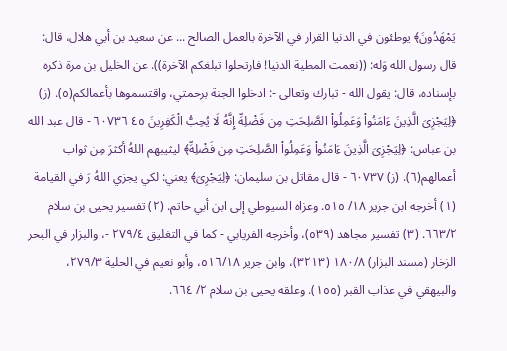يَمْهَدُونَ﴾ يوطئون في الدنيا القرار في الآخرة بالعمل الصالح ... عن سعيد بن أبي هلال، قال: قال رسول الله وَله: ((نعمت المطية الدنيا! فارتحلوا تبلغكم الآخرة)). عن الخليل بن مرة ذكره بإسناده، قال: يقول الله - تبارك وتعالى -: ادخلوا الجنة برحمتي، واقتسموها بأعمالكم(٥). (ز) ﴿لِيَجْزِىَ الَّذِينَ ءَامَنُواْ وَعَمِلُواْ الصَّلِحَتِ مِن فَضْلِهِّ إِنَّهُ لَا يُحِبُّ الْكَفِرِينَ ٤٥ ٦٠٧٣٦ - قال عبد الله بن عباس: ﴿لِيَجْزِىَ الَّذِينَ ءَامَنُواْ وَعَمِلُواْ الصَّلِحَتِ مِن فَضْلِهِّ﴾ ليثيبهم اللهُ أكثرَ مِن ثواب أعمالهم(٦). (ز) ٦٠٧٣٧ - قال مقاتل بن سليمان: ﴿لِيَجْرِىَ﴾ يعني: لكي يجزي اللهُ رَ في القيامة (١) أخرجه ابن جرير ١٨/ ٥١٥. وعزاه السيوطي إلى ابن أبي حاتم. (٢) تفسير يحيى بن سلام ٦٦٣/٢. (٣) تفسير مجاهد (٥٣٩)، وأخرجه الفريابي - كما في التغليق ٢٧٩/٤ -، والبزار في البحر الزخار (مسند البزار) ١٨٠/٨ (٣٢١٣)، وابن جرير ٥١٦/١٨، وأبو نعيم في الحلية ٢٧٩/٣، والبيهقي في عذاب القبر (١٥٥). وعلقه يحيى بن سلام ٢/ ٦٦٤.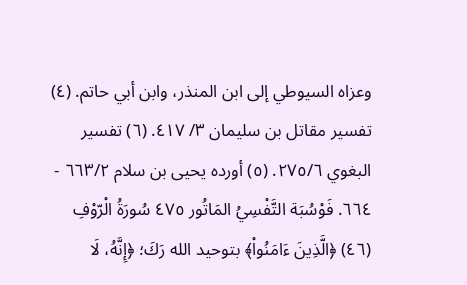وعزاه السيوطي إلى ابن المنذر، وابن أبي حاتم. (٤) تفسير مقاتل بن سليمان ٣/ ٤١٧. (٦) تفسير البغوي ٢٧٥/٦. (٥) أورده يحيى بن سلام ٦٦٣/٢ - ٦٦٤. فَوْسُبَة التَّفْسِيُ المَاتُور ٤٧٥ سُورَةُ الْرّوْفِ (٤٦) ﴿الَّذِينَ ءَامَنُواْ﴾ بتوحيد الله رَكَ؛ ﴿إِنَّهُ، لَا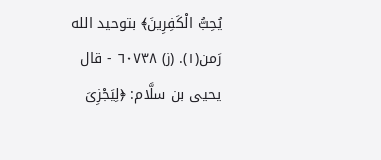يُحِبُّ الْكَفِرِينَ﴾ بتوحيد الله رَمن(١). (ز) ٦٠٧٣٨ - قال يحيى بن سلَّام: ﴿لِيَجْزِىَ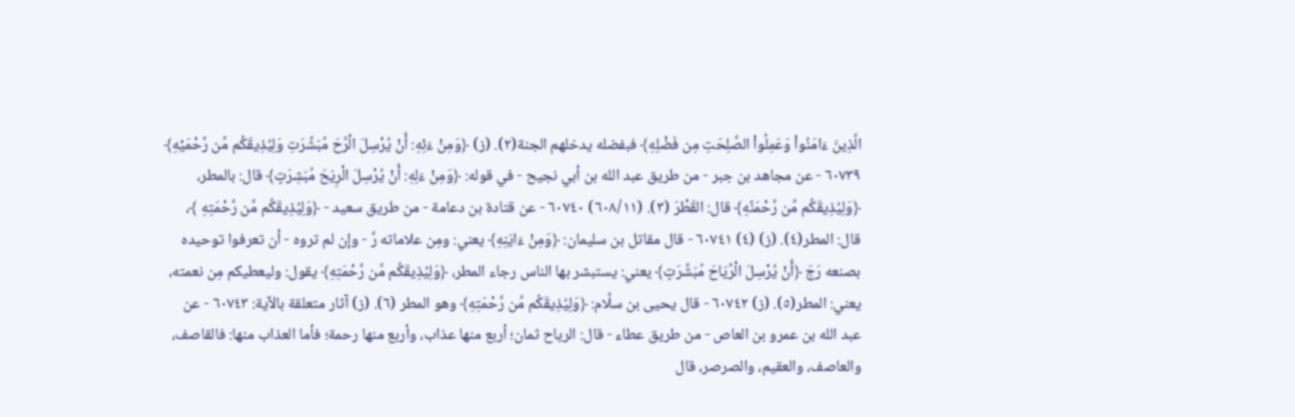الَّذِينَ ءَامَنُواْ وَعَمِلُواْ الصَّلِحَتِ مِن فَضْلِهِ﴾ فبفضله يدخلهم الجنة(٢). (ز) ﴿وَمِنْ ءَئِهِ: أَنْ يُرْسِلَ الْرَّحَ مُبَشِّرَتِ وَلِيُذِيقَكُم مِّن رَّحْمَيْهِ﴾ ٦٠٧٣٩ - عن مجاهد بن جبر - من طريق عبد الله بن أبي نجيح - في قوله: ﴿وَمِنْ ءَلِهِ: أَنْ يُرْسِلَ الْرِيَحَ مُبَشِرَتٍ﴾ قال: بالمطر، ﴿وَلِيُذِيقَكُم مِّن رَّحْمَنَّهِ﴾ قال: القَطْرَ (٣). (٦٠٨/١١) ٦٠٧٤٠ - عن قتادة بن دعامة - من طريق سعيد - ﴿وَلِيُذِيقَكُم مِّن رَّحْمَتِهِ ﴾، قال: المطر(٤). (ز) (٤) ٦٠٧٤١ - قال مقاتل بن سليمان: ﴿وَمِنْ ءَايَنِهِ﴾ يعني: ومِن علاماته رَّ - وإن لم تروه - أن تعرفوا توحيده بصنعه رَجَ ﴿أَنْ يُرْسِلَ الْرِّيَاحَ مُبَشِّرَتٍ﴾ يعني: يستبشر بها الناس رجاء المطر، ﴿وَلِيُذِيقَكُم مِّن رَّحْمَتِهِ﴾ يقول: وليعطيكم مِن نعمته، يعني: المطر(٥). (ز) ٦٠٧٤٢ - قال يحيى بن سلَّام: ﴿وَلِيُذِيقَكُم مِّن رَّحْمَتِهِ﴾ وهو المطر (٦). (ز) آثار متعلقة بالآية: ٦٠٧٤٣ - عن عبد الله بن عمرو بن العاص - من طريق عطاء - قال: الرياح ثمان؛ أربع منها عذاب، وأربع منها رحمة؛ فأما العذاب منها: فالقاصف، والعاصف، والعقيم، والصرصر، قال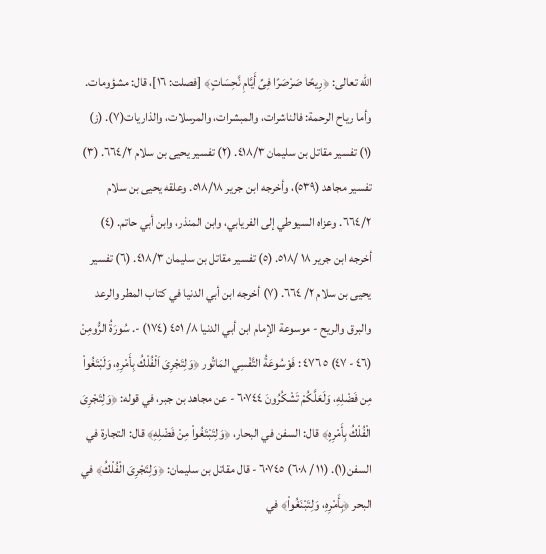الله تعالى: ﴿رِيحًا صَرْصَرًا فِىِّ أَيَّامِ نَّحِسَاتٍ﴾ [فصلت: ١٦]، قال: مشؤومات. وأما رياح الرحمة: فالناشرات، والمبشرات، والمرسلات، والذاريات(٧). (ز) (١) تفسير مقاتل بن سليمان ٤١٨/٣. (٢) تفسير يحيى بن سلام ٦٦٤/٢. (٣) تفسير مجاهد (٥٣٩)، وأخرجه ابن جرير ٥١٨/١٨. وعلقه يحيى بن سلام ٦٦٤/٢. وعزاه السيوطي إلى الفريابي، وابن المنذر، وابن أبي حاتم. (٤) أخرجه ابن جرير ١٨ /٥١٨. (٥) تفسير مقاتل بن سليمان ٤١٨/٣. (٦) تفسير يحيى بن سلام ٢/ ٦٦٤. (٧) أخرجه ابن أبي الدنيا في كتاب المطر والرعد والبرق والريح - موسوعة الإمام ابن أبي الدنيا ٨/ ٤٥١ (١٧٤) -. سُورَةُ الرُّومِنْ (٤٦ - ٤٧) ٥ ٤٧٦ : فَوْسُوعَةُ التَّفْسِي المَاتُور ﴿وَلِتَجْرِىَ اَلْفُلْكُ بِأَمْرِهِ، وَلَبْتَغُواْ مِن فَضْلِهِ، وَلَعَلَّكُمْ تَشْكُرُونَ ٦٠٧٤٤ - عن مجاهد بن جبر، في قوله: ﴿وَلِتَجْرِىَ الْفُلْكُ بِأَمْرِهٍ﴾ قال: السفن في البحار، ﴿وَلِتَبْتَغُواْ مِنْ فَضْلِهِ﴾ قال: التجارة في السفن(١). (١١ / ٦٠٨) ٦٠٧٤٥ - قال مقاتل بن سليمان: ﴿وَلِتَجْرِىَ الْفُلْكُ﴾ في البحر ﴿بِأَمْرِهِ، وَلِتَبْنَغُواْ﴾ في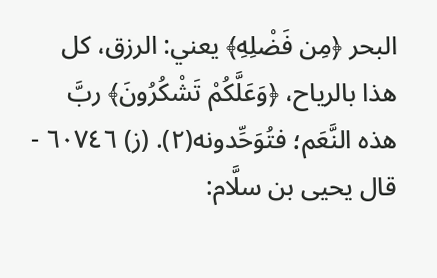البحر ﴿مِن فَضْلِهِ﴾ يعني: الرزق، كل هذا بالرياح، ﴿وَعَلَّكُمْ تَشْكُرُونَ﴾ ربَّ هذه النَّعَم؛ فتُوَحِّدونه(٢). (ز) ٦٠٧٤٦ - قال يحيى بن سلَّام: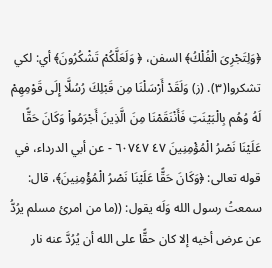﴿وَلِتَجْرِىَ الْفُلْكُ﴾ السفن، ﴿ وَلَعَلَّكُمْ تَشْكُرُونَ﴾ أي: لكي تشكروا(٣). (ز) وَلَقَدْ أَرْسَلْنَا مِن قَبْلِكَ رُسُلَّا إِلَى قَوْمِهِمْ لَهُ وُهُم بِالْبَيْنَتِ فَأَنْنَقَمْنَا مِنَ الَّذِينَ أَجْرَمُواْ وَكَانَ حَقًّا عَلَيْنَا نَصْرُ الْمُؤْمِنِينَ ٤٧ ٦٠٧٤٧ - عن أبي الدرداء، في قوله تعالى: ﴿وَكَانَ حَقًّا عَلَيْنَا نَصْرُ الْمُؤْمِنِينَ﴾، قال: سمعتُ رسول الله وَلَه يقول: ((ما من امرئ مسلم يرُدُّ عن عرض أخيه إلا كان حقًّا على الله أن يُرُدَّ عنه نار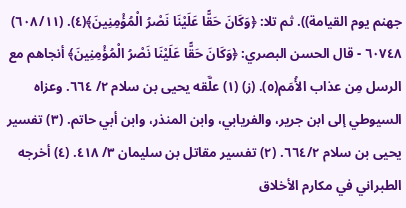جهنم يوم القيامة)). ثم تلا: ﴿وَكَانَ حَقًّا عَلَيْنَا نَصْرُ الْمُؤْمِنِينَ﴾(٤). (٦٠٨/١١) ٦٠٧٤٨ - قال الحسن البصري: ﴿وَكَانَ حَقًّا عَلَيْنَا نَصْرُ الْمُؤْمِنِينَ﴾ أنجاهم مع الرسل مِن عذاب الأُمَم(٥). (ز) (١) علَّقه يحيى بن سلام ٢/ ٦٦٤. وعزاه السيوطي إلى ابن جرير، والفريابي، وابن المنذر، وابن أبي حاتم. (٣) تفسير يحيى بن سلام ٦٦٤/٢. (٢) تفسير مقاتل بن سليمان ٣/ ٤١٨. (٤) أخرجه الطبراني في مكارم الأخلاق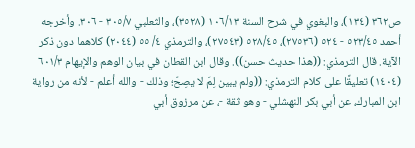ص٣٦٢ (١٣٤)، والبغوي في شرح السنة ١٠٦/١٣ (٣٥٢٨)، والثعلبي ٣٠٥/٧ - ٣٠٦. وأخرجه أحمد ٥٢٣/٤٥ - ٥٢٤ (٢٧٥٣٦)، ٥٢٨/٤٥ (٢٧٥٤٣)، والترمذي ٤/ ٥٥ (٢٠٤٤) كلاهما دون ذكر الآية. قال الترمذي: ((هذا حديث حسن)). وقال ابن القطان في بيان الوهم والإيهام ٦٠١/٣ (١٤٠٤) تعليقًا على كلام الترمذي: ((ولم يبين لِمَ لا يصِحّ؛ وذلك - والله أعلم - لأنه من رواية ابن المبارك، عن أبي بكر النهشلي - وهو ثقة -، عن مرزوق أبي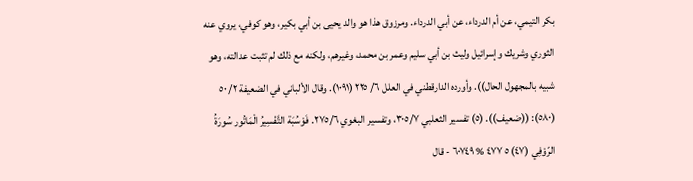بكر التيمي، عن أم الدرداء، عن أبي الدرداء. ومرزوق هذا هو والد يحيى بن أبي بكير، وهو كوفي، يروي عنه الثوري وشريك وإسرائيل وليث بن أبي سليم وعمر بن محمد، وغيرهم، ولكنه مع ذلك لم تثبت عدالته، وهو شبيه بالمجهول الحال)). وأورده الدارقطني في العلل ٦/ ٢٢٥ (١٠٩١). وقال الألباني في الضعيفة ٢/ ٥٠ (٥٨٠): ((ضعيف)). (٥) تفسير الثعلبي ٣٠٥/٧، وتفسير البغوي ٢٧٥/٦. فَوْسُبَة التَّفْسِيرُ الْمَاتُور سُورَةُ الرّوْفِي (٤٧) ٥ ٤٧٧ % ٦٠٧٤٩ - قال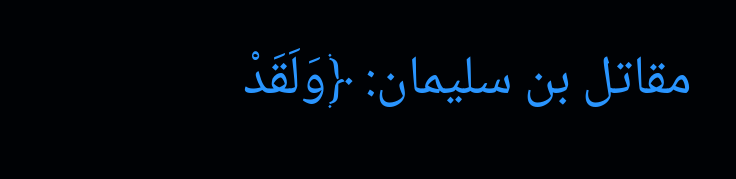مقاتل بن سليمان: ﴿وَلَقَدْ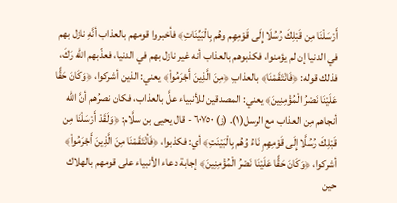أَرْسَلْنَا مِن قَبْلِكَ رُسُلَا إِلَى قَوْمِهِم وهُم بِالْبَيِّنَاتِ﴾ فأخبروا قومهم بالعذاب أنَّهِ نازل بهم في الدنيا إن لم يؤمنوا، فكذبوهم بالعذاب أنه غير نازل بهم في الدنيا، فعذّبهم الله رَكَ، فذلك قوله: ﴿فَانْتَقَمْنَا﴾ بالعذابِ ﴿مِنَ الَّذِينَ أَجْرَمُواْ﴾ يعني: الذين أشركوا، ﴿وَكَانَ حَقًّا عَلَيْنَا نَصْرُ الْمُؤْمِنِينَ﴾ يعني: المصدقين للأنبياء علَّ بالعذاب، فكان نصرُهم أنَّ الله أنجاهم مِن العذاب مع الرسل(١). (ز) ٦٠٧٥٠ - قال يحيى بن سلَّام: ﴿وَلَقَدْ أَرْسَلْنَا مِن قَبْلِكَ رُسُلَّا إِلَى قَوْمِهِمِ نَاءُ وُهُم بِالْبَيْنَتِ﴾ أي: فكذبوا، ﴿فَأنْتَقَمْنَا مِنَ الَّذِينَ أَجْرَمُواْ﴾ أشركوا، ﴿وَكَانَ حَقًّا عَلَيْنَا نَصْرُ الْمُؤْمِنِينَ﴾ إجابة دعاء الأنبياء على قومهم بالهلاك حين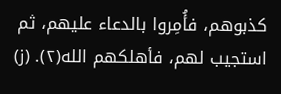كذبوهم، فأُمِروا بالدعاء عليهم، ثم استجيب لهم، فأهلكهم الله(٢). (ز)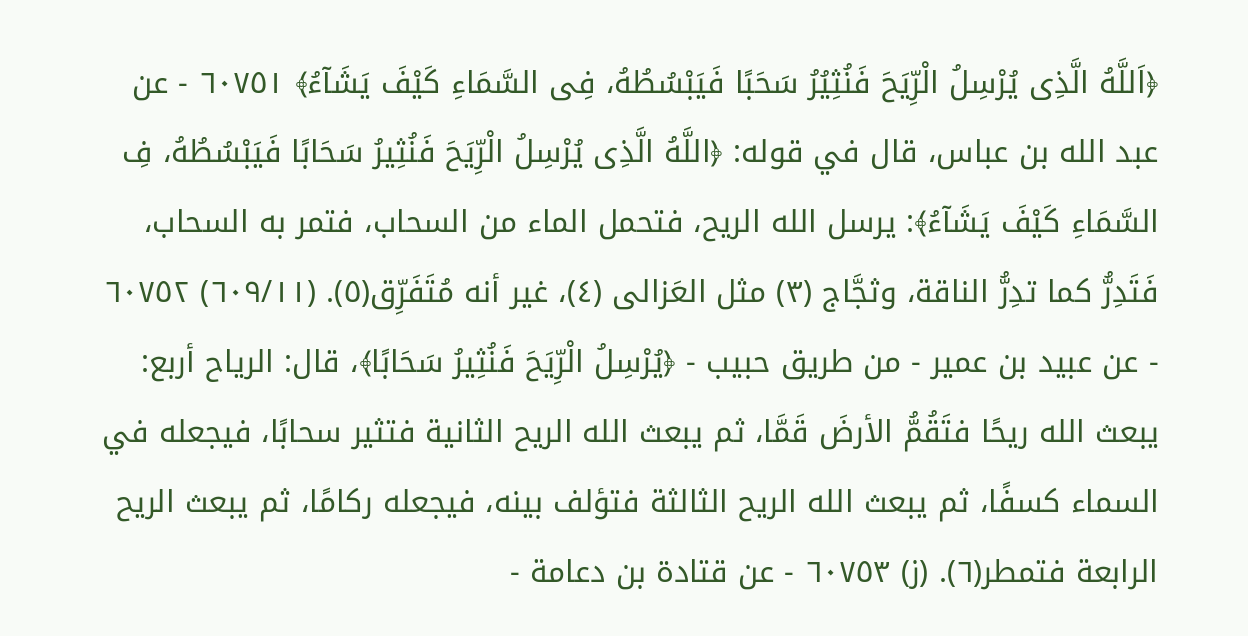﴿اَللَّهُ الَّذِى يُرْسِلُ الْرِّيَحَ فَنُثِيُرُ سَحَبًا فَيَبْسُطُهُ، فِى السَّمَاءِ كَيْفَ يَشَآءُ﴾ ٦٠٧٥١ - عن عبد الله بن عباس، قال في قوله: ﴿اللَّهُ الَّذِى يُرْسِلُ الْرِّيَحَ فَنُثِيرُ سَحَابًا فَيَبْسُطُهُ، فِ السَّمَاءِ كَيْفَ يَشَآءُ﴾: يرسل الله الريح، فتحمل الماء من السحاب، فتمر به السحاب، فَتَدِرُّ كما تدِرُّ الناقة، وثجَّاج (٣) مثل العَزالى (٤)، غير أنه مُتَفَرِّق(٥). (٦٠٩/١١) ٦٠٧٥٢ - عن عبيد بن عمير - من طريق حبيب - ﴿يُرْسِلُ الْرِّيَحَ فَنُثِيرُ سَحَابًا﴾، قال: الرياح أربع: يبعث الله ريحًا فتَقُمُّ الأرضَ قَمَّا، ثم يبعث الله الريح الثانية فتثير سحابًا، فيجعله في السماء كسفًا، ثم يبعث الله الريح الثالثة فتؤلف بينه، فيجعله ركامًا، ثم يبعث الريح الرابعة فتمطر(٦). (ز) ٦٠٧٥٣ - عن قتادة بن دعامة -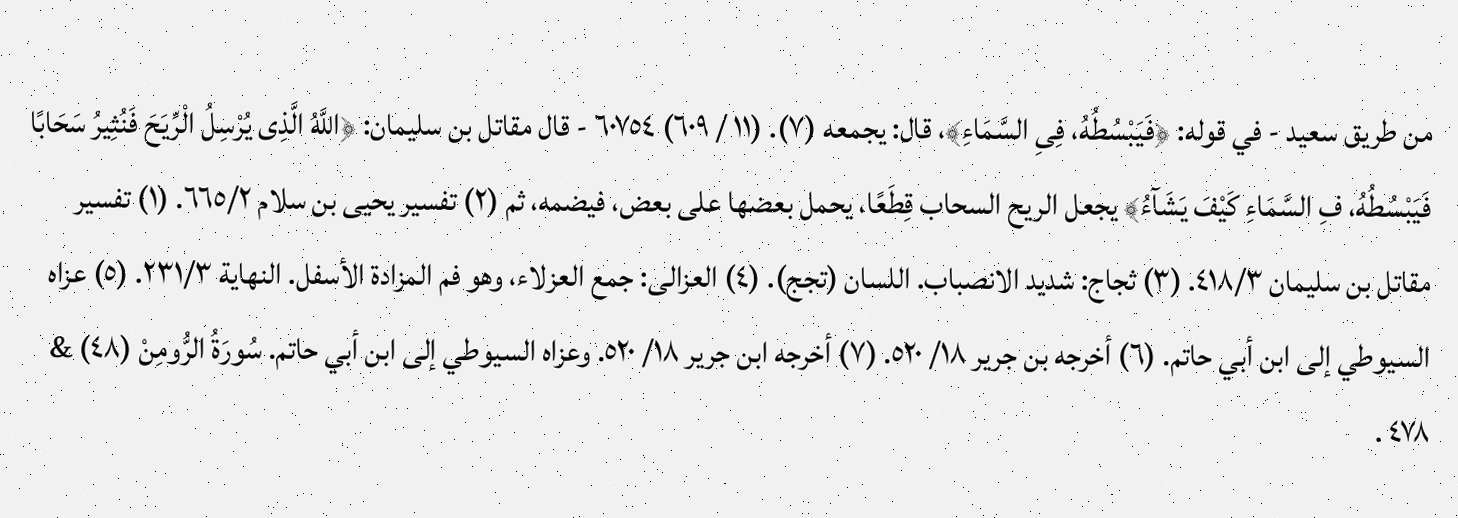من طريق سعيد - في قوله: ﴿فَيَبْسُطُهُ، فِىِ السَّمَاءِ﴾، قال: يجمعه (٧). (١١ / ٦٠٩) ٦٠٧٥٤ - قال مقاتل بن سليمان: ﴿اللَّهُ الَّذِى يُرْسِلُ الْرِّيَحَ فَنُثِيرُ سَحَابًا فَيَبْسُطُهُ، فِ السَّمَاءِ كَيْفَ يَشَآءُ﴾ يجعل الريح السحاب قِطَعًا، يحمل بعضها على بعض، فيضمه، ثم (٢) تفسير يحيى بن سلام ٦٦٥/٢. (١) تفسير مقاتل بن سليمان ٤١٨/٣. (٣) ثجاج: شديد الانصباب. اللسان (تجج). (٤) العزالى: جمع العزلاء، وهو فم المزادة الأسفل. النهاية ٢٣١/٣. (٥) عزاه السيوطي إلى ابن أبي حاتم. (٦) أخرجه بن جرير ١٨/ ٥٢٠. (٧) أخرجه ابن جرير ١٨/ ٥٢٠. وعزاه السيوطي إلى ابن أبي حاتم. سُورَةُ الرُّومِنْ (٤٨) & ٤٧٨ .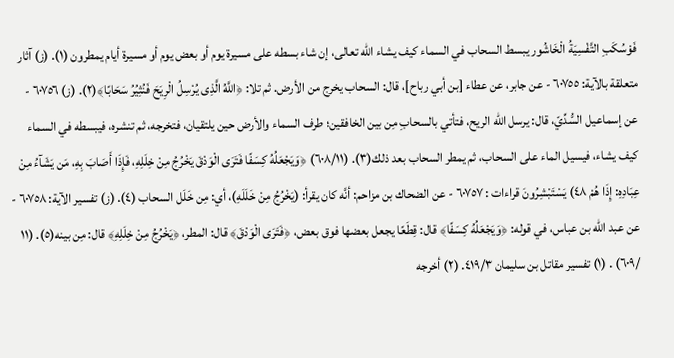فَوْسُكَبِ التَّفْسِيَةُ الْخَاشُور يبسط السحاب في السماء كيف يشاء الله تعالى، إن شاء بسطه على مسيرة يوم أو بعض يوم أو مسيرة أيام يمطرون (١). (ز) آثار متعلقة بالآية: ٦٠٧٥٥ - عن جابر، عن عطاء [بن أبي رباح]، قال: السحاب يخرج من الأرض. ثم تلا: ﴿اللَّهُ الَّذِى يُرْسِلُ الْرِيَحَ فَنُثِيُرُ سَحَابًا﴾(٢). (ز) ٦٠٧٥٦ - عن إسماعيل السُّدِّيّ، قال: يرسل الله الريح، فتأتي بالسحابِ مِن بين الخافقين؛ طرف السماء والأرض حين يلتقيان، فتخرجه، ثم تنشره، فيبسطه في السماء كيف يشاء، فيسيل الماء على السحاب، ثم يمطر السحاب بعد ذلك(٣). (٦٠٨/١١) ﴿وَيَجْعَلُهُ كِسَفًا فَتَرَى الْوَدْقَ يَخْرُجُ مِنْ خِلَلِهِ، فَإِذَا أَصَابَ بِهِ، مَن يَشَآءُ مِنْ عِبَادِهِ: إِذَا هُمْ ٤٨) يَسْتَبْشِرُونَ قراءات : ٦٠٧٥٧ - عن الضحاك بن مزاحم: أنَّه كان يقرأ: (يَخْرُجُ مِنْ خَلَلَهِ)، أي: مِن خَلَل السحاب (٤). (ز) تفسير الآية: ٦٠٧٥٨ - عن عبد الله بن عباس، في قوله: ﴿وَيَجْعَلُهُ كِسَفًا﴾ قال: قِطَعًا يجعل بعضها فوق بعض، ﴿فَتَرَى الْوَدْقَ﴾ قال: المطر، ﴿يَخْرُجُ مِنْ خِلَلِهِ﴾ قال: مِن بينه(٥). (١١ /٦٠٩) . (١) تفسير مقاتل بن سليمان ٤١٩/٣. (٢) أخرجه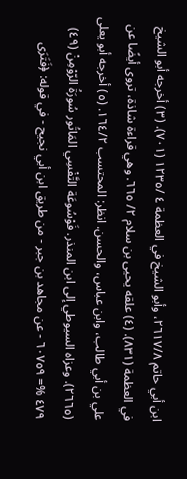ابن أبي حاتم ٢٦١٧/٨، وأبو الشيخ في العظمة ٤ /١٢٣٥ (٧٠١). (٣) أخرجه أبو الشيخ في العظمة (٨٣١). (٤) علقه يحيى بن سلام ٢/ ٦٦٥. وهي قراءة شاذة، تروى أيضًا عن علي بن أبي طالب، وابن عباس، والحسن. انظر: المحتسب ١٦٤/٢. (٥) أخرجه أبو يعلى (٢٦٦٥). وعزاه السيوطي إلى ابن المنذر. فَوْسُوعَة التَّفْسِي المَاتُور سُورَةُ الرّوْمِنْ (٤٩) ٤٧٩ %= ٦٠٧٥٩ - عن مجاهد بن جبر - من طريق ابن أبي نجيح - في قوله: ﴿فَتَرَى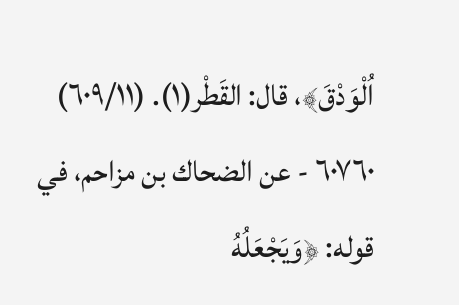اُلْوَدْقَ﴾، قال: القَطْر(١). (٦٠٩/١١) ٦٠٧٦٠ - عن الضحاك بن مزاحم، في قوله: ﴿وَيَجْعَلُهُ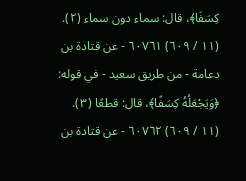كِسَفَا﴾، قال: سماء دون سماء (٢). (١١ / ٦٠٩) ٦٠٧٦١ - عن قتادة بن دعامة - من طريق سعيد - في قوله: ﴿وَيَجْعَلُهُ كِسَفًا﴾، قال: قطعًا (٣). (١١ / ٦٠٩) ٦٠٧٦٢ - عن قتادة بن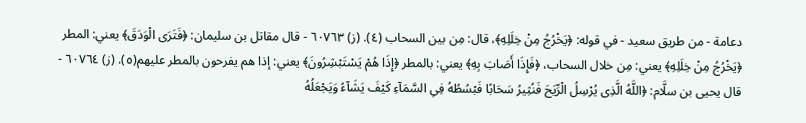دعامة - من طريق سعيد - في قوله: ﴿يَخْرُجُ مِنْ خِلَلِهِ﴾، قال: مِن بين السحاب (٤). (ز) ٦٠٧٦٣ - قال مقاتل بن سليمان: ﴿فَتَرَى الْوَدَقَ﴾ يعني: المطر ﴿يَخْرُجُ مِنْ خِلَلِهِ﴾ يعني: مِن خلال السحاب، ﴿فَإِذَا أَصَابَ بِهِ﴾ يعني: بالمطر ﴿إِذَا هُمْ يَسْتَبْشِرُونَ﴾ يعني: إذا هم يفرحون بالمطر عليهم(٥). (ز) ٦٠٧٦٤ - قال يحيى بن سلَّام: ﴿اللَّهُ الَّذِى يُرْسِلُ الْرِّيَحَ فَنُثِيرُ سَحَابًا فَبْسُطُهُ فِىِ السَّمَآءِ كَيْفَ يَشَآءُ وَيَجْعَلُهُ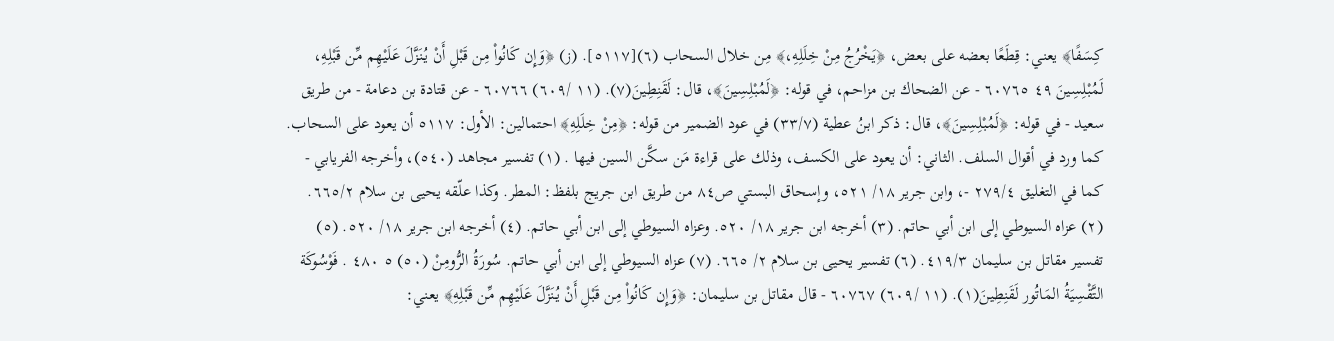كِسَفًا﴾ يعني: قِطَعًا بعضه على بعض، ﴿يَخْرُجُ مِنْ خِلَلِهِ،﴾ مِن خلال السحاب (٦)[٥١١٧]. (ز) ﴿وَإِن كَانُواْ مِن قَبْلِ أَنْ يُنَزَّلَ عَلَيْهِم مِّن قَبْلِهِ، لَمُبْلِسِينَ ٤٩ ٦٠٧٦٥ - عن الضحاك بن مزاحم، في قوله: ﴿لَمُبْلِسِينَ﴾، قال: لَقَنِطِينَ(٧). (١١ /٦٠٩) ٦٠٧٦٦ - عن قتادة بن دعامة - من طريق سعيد - في قوله: ﴿لَمُبْلِسِينَ﴾، قال: ذكر ابنُ عطية (٣٣/٧) في عود الضمير من قوله: ﴿مِنْ خِلَلِهِ﴾ احتمالين: الأول: ٥١١٧ أن يعود على السحاب. كما ورد في أقوال السلف. الثاني: أن يعود على الكسف، وذلك على قراءة مَن سكَّن السين فيها . (١) تفسير مجاهد (٥٤٠)، وأخرجه الفريابي - كما في التغليق ٢٧٩/٤ -، وابن جرير ١٨/ ٥٢١، وإسحاق البستي ص٨٤ من طريق ابن جريج بلفظ: المطر. وكذا علّقه يحيى بن سلام ٦٦٥/٢. (٢) عزاه السيوطي إلى ابن أبي حاتم. (٣) أخرجه ابن جرير ١٨/ ٥٢٠. وعزاه السيوطي إلى ابن أبي حاتم. (٤) أخرجه ابن جرير ١٨/ ٥٢٠. (٥) تفسير مقاتل بن سليمان ٤١٩/٣. (٦) تفسير يحيى بن سلام ٢/ ٦٦٥. (٧) عزاه السيوطي إلى ابن أبي حاتم. سُورَةُ الرُّومِنْ (٥٠) ٥ ٤٨٠ . فَوْسُوكَة التَّقْسِيَةُ المَاتُور لَقَنِطِينَ(١). (١١ /٦٠٩) ٦٠٧٦٧ - قال مقاتل بن سليمان: ﴿وَإِن كَانُواْ مِن قَبْلِ أَنْ يُنَزَّلَ عَلَيْهِم مِّن قَبْلِهِ﴾ يعني: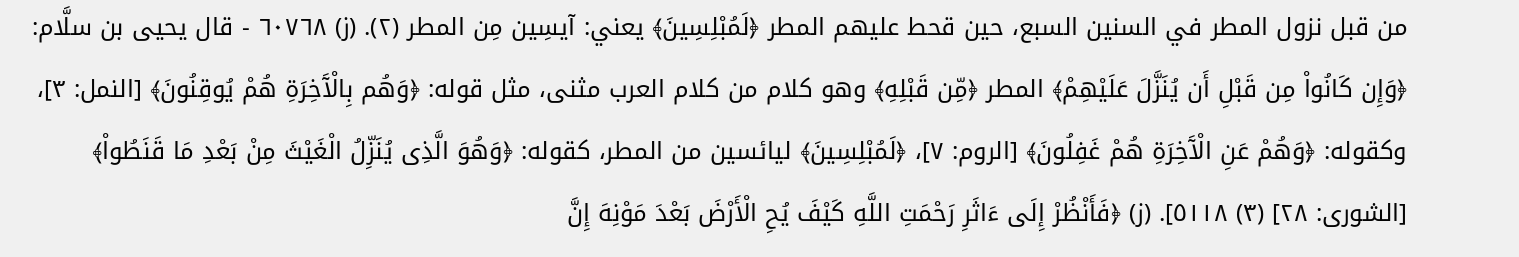من قبل نزول المطر في السنين السبع، حين قحط عليهم المطر ﴿لَمُبْلِسِينَ﴾ يعني: آيسِين مِن المطر (٢). (ز) ٦٠٧٦٨ - قال يحيى بن سلَّام: ﴿وَإِن كَانُواْ مِن قَبْلِ أَن يُنَزَّلَ عَلَيْهِمْ﴾ المطر ﴿مِّن قَبْلِهِ﴾ وهو كلام من كلام العرب مثنى، مثل قوله: ﴿وَهُم بِالْآَخِرَةِ هُمْ يُوقِنُونَ﴾ [النمل: ٣]، وكقوله: ﴿وَهُمْ عَنِ الْآَخِرَةِ هُمْ غَفِلُونَ﴾ [الروم: ٧]، ﴿لَمُبْلِسِينَ﴾ ليائسين من المطر، كقوله: ﴿وَهُوَ الَّذِى يُنَزِّلُ الْغَيْثَ مِنْ بَعْدِ مَا قَنَطُواْ﴾ [الشورى: ٢٨] (٣) ٥١١٨]. (ز) ﴿فَأَنْظُرْ إِلَى ءَاثَرِ رَحْمَتِ اللَّهِ كَيْفَ يُحِ الْأَرْضَ بَعْدَ مَوْنِهَ إِنَّ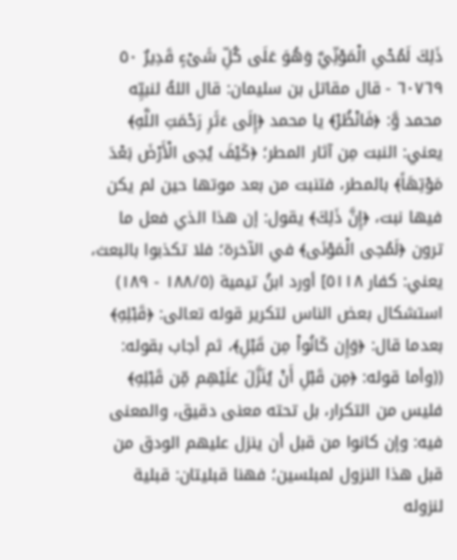ذَلِكَ لَمُحْىِ الْمَوْنِّيَّ وَهُوَ عَلَى كُلِّ شَىْءٍ قَدِيرٌ ٥٠ ٦٠٧٦٩ - قال مقاتل بن سليمان: قال اللهُ لنبيِّه محمد وَّ: ﴿فَانْظُرْ﴾ يا محمد ﴿إِلَى ءَثَرِ رَحْمَتِ اللَّهِ﴾ يعني: النبت مِن آثار المطر؛ ﴿كَيْفَ يُحِى الْأَرْضَ بَعْدَ مَوْتِهَاً﴾ بالمطر، فتنبت من بعد موتها حين لم يكن فيها نبت، ﴿إِنَّ ذَلِكَ﴾ يقول: إن هذا الذي فعل ما ترون ﴿لَمُحِى الْمَوْنَى﴾ في الآخرة؛ فلا تكذبوا بالبعث، يعني: كفار ٥١١٨] أورد ابنُ تيمية (١٨٨/٥ - ١٨٩) استشكال بعض الناس لتكرير قوله تعالى: ﴿قَبْلِهِ﴾ بعدما قال: ﴿وَإِن كَانُواْ مِن قَبْلِ﴾، ثم أجاب بقوله: ((وأما قوله: ﴿مِن قَبْلِ أَنْ يُنَزَّلَ عَلَيْهِم مِّن قَبْلِهِ﴾ فليس من التكرار، بل تحته معنى دقيق، والمعنى فيه: وإن كانوا من قبل أن ينزل عليهم الودق من قبل هذا النزول لمبلسين؛ فهنا قبليتان: قبلية لنزوله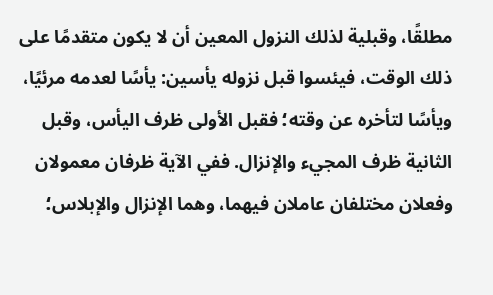مطلقًا، وقبلية لذلك النزول المعين أن لا يكون متقدمًا على ذلك الوقت، فيئسوا قبل نزوله يأسين: يأسًا لعدمه مرئيًا، ويأسًا لتأخره عن وقته؛ فقبل الأولى ظرف اليأس، وقبل الثانية ظرف المجيء والإنزال. ففي الآية ظرفان معمولان وفعلان مختلفان عاملان فيهما، وهما الإنزال والإبلاس؛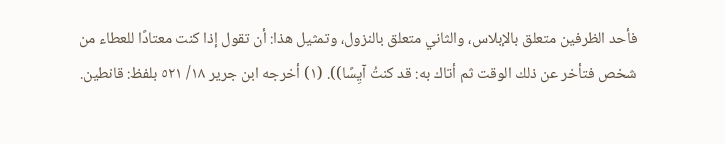فأحد الظرفين متعلق بالإبلاس، والثاني متعلق بالنزول، وتمثيل هذا: أن تقول إذا كنت معتادًا للعطاء من شخص فتأخر عن ذلك الوقت ثم أتاك به: قد كنتُ آيِسًا)). (١) أخرجه ابن جرير ١٨/ ٥٢١ بلفظ: قانطين.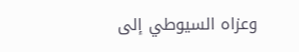وعزاه السيوطي إلى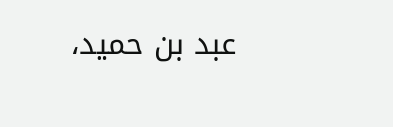عبد بن حميد،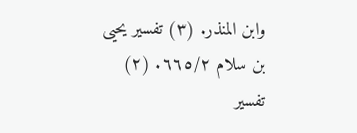وابن المنذر. (٣) تفسير يحيى بن سلام ٦٦٥/٢. (٢) تفسير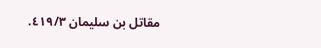مقاتل بن سليمان ٤١٩/٣.